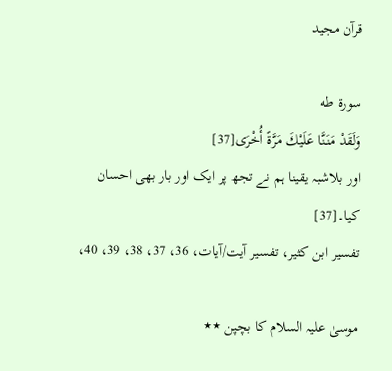قرآن مجيد

سورة طه
وَلَقَدْ مَنَنَّا عَلَيْكَ مَرَّةً أُخْرَى[37]
اور بلاشبہ یقینا ہم نے تجھ پر ایک اور بار بھی احسان کیا۔[37]
تفسیر ابن کثیر، تفسیر آیت/آیات، 36، 37، 38، 39، 40،

موسیٰ علیہ السلام کا بچپن ٭٭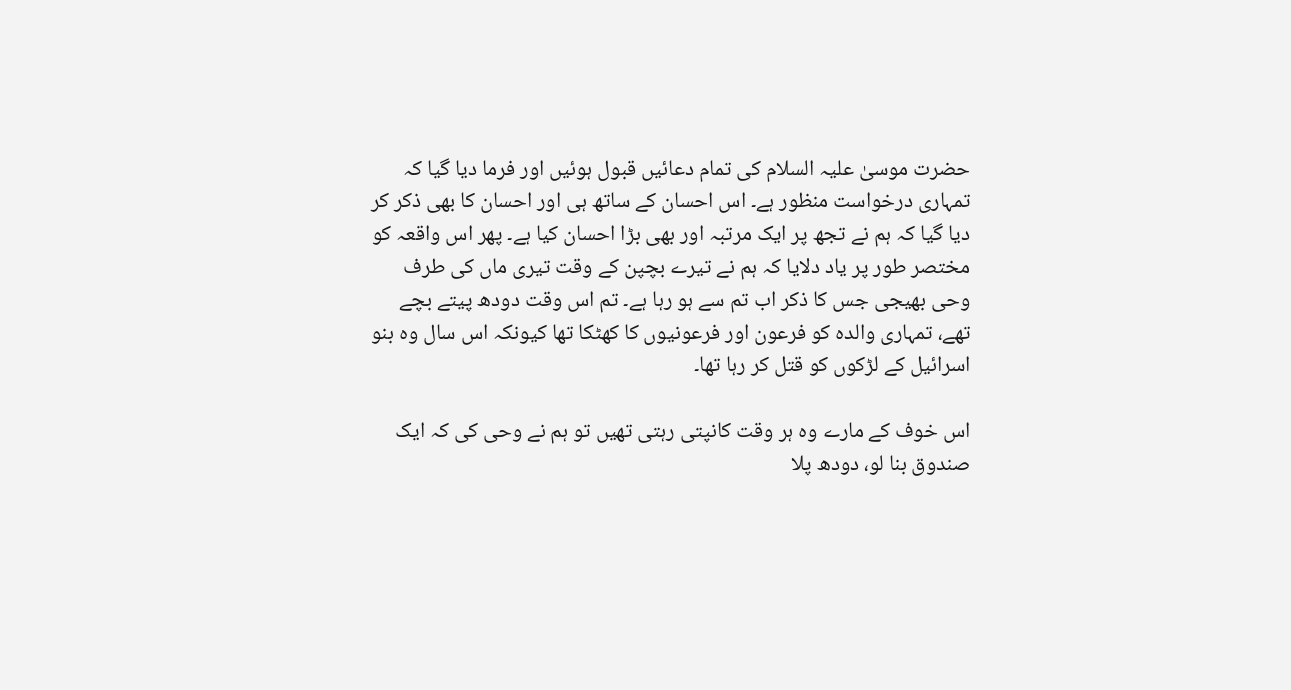حضرت موسیٰ علیہ السلام کی تمام دعائیں قبول ہوئیں اور فرما دیا گیا کہ تمہاری درخواست منظور ہے۔ اس احسان کے ساتھ ہی اور احسان کا بھی ذکر کر دیا گیا کہ ہم نے تجھ پر ایک مرتبہ اور بھی بڑا احسان کیا ہے۔ پھر اس واقعہ کو مختصر طور پر یاد دلایا کہ ہم نے تیرے بچپن کے وقت تیری ماں کی طرف وحی بھیجی جس کا ذکر اب تم سے ہو رہا ہے۔ تم اس وقت دودھ پیتے بچے تھے، تمہاری والدہ کو فرعون اور فرعونیوں کا کھٹکا تھا کیونکہ اس سال وہ بنو اسرائیل کے لڑکوں کو قتل کر رہا تھا۔

اس خوف کے مارے وہ ہر وقت کانپتی رہتی تھیں تو ہم نے وحی کی کہ ایک صندوق بنا لو، دودھ پلا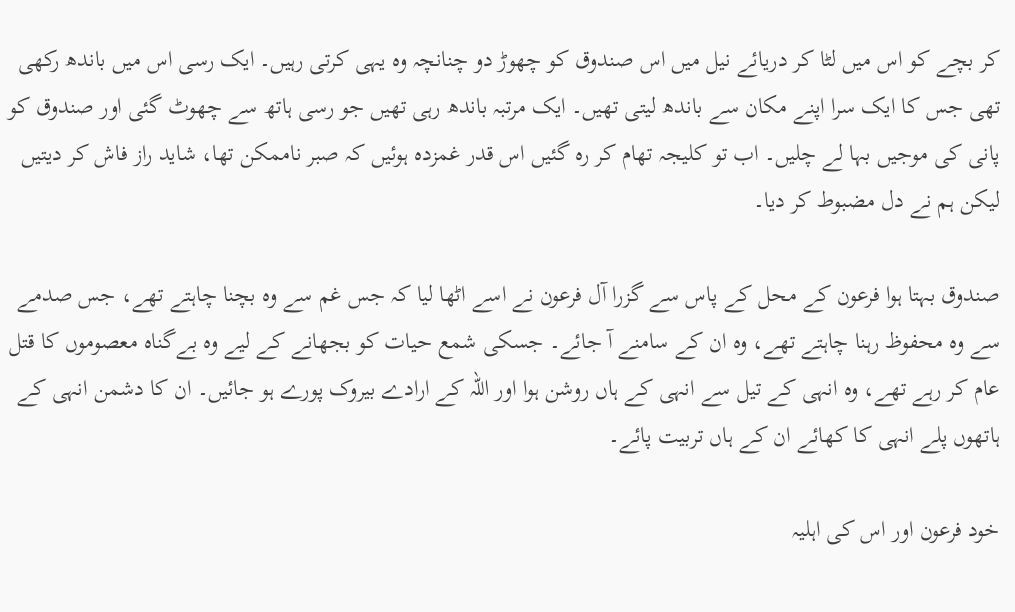کر بچے کو اس میں لٹا کر دریائے نیل میں اس صندوق کو چھوڑ دو چنانچہ وہ یہی کرتی رہیں۔ ایک رسی اس میں باندھ رکھی تھی جس کا ایک سرا اپنے مکان سے باندھ لیتی تھیں۔ ایک مرتبہ باندھ رہی تھیں جو رسی ہاتھ سے چھوٹ گئی اور صندوق کو پانی کی موجیں بہا لے چلیں۔ اب تو کلیجہ تھام کر رہ گئیں اس قدر غمزدہ ہوئیں کہ صبر ناممکن تھا، شاید راز فاش کر دیتیں لیکن ہم نے دل مضبوط کر دیا۔

صندوق بہتا ہوا فرعون کے محل کے پاس سے گزرا آل فرعون نے اسے اٹھا لیا کہ جس غم سے وہ بچنا چاہتے تھے، جس صدمے سے وہ محفوظ رہنا چاہتے تھے، وہ ان کے سامنے آ جائے۔ جسکی شمع حیات کو بجھانے کے لیے وہ بےگناہ معصوموں کا قتل عام کر رہے تھے، وہ انہی کے تیل سے انہی کے ہاں روشن ہوا اور اللہ کے ارادے بیروک پورے ہو جائیں۔ ان کا دشمن انہی کے ہاتھوں پلے انہی کا کھائے ان کے ہاں تربیت پائے۔

خود فرعون اور اس کی اہلیہ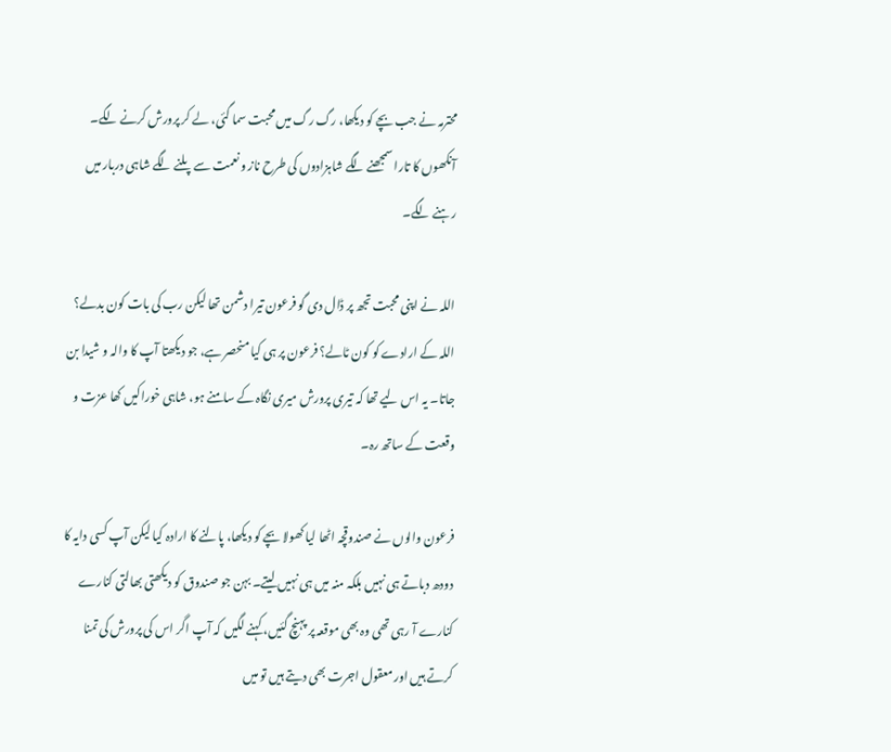محترمہ نے جب بچے کو دیکھا، رگ رگ میں محبت سما گئی، لے کر پرورش کرنے لگے۔ آنکھوں کا تارا سمجھنے لگے شاہزادوں کی طرح ناز و نعمت سے پلنے لگے شاہی دربار میں رہنے لگے۔

اللہ نے اپنی محبت تجھ پر ڈال دی گو فرعون تیرا دشمن تھا لیکن رب کی بات کون بدلے؟ اللہ کے ارادے کو کون ٹالے؟ فرعون پر ہی کیا منحصر ہے، جو دیکھتا آپ کا والہ و شیدا بن جاتا۔ یہ اس لیے تھا کہ تیری پرورش میری نگاہ کے سامنے ہو، شاہی خوراکیں کھا عزت و وقعت کے ساتھ رہ۔

فرعون والوں نے صندوقچہ اٹھا لیا کھولا بچے کو دیکھا، پالنے کا ارادہ کیا لیکن آپ کسی دایہ کا دودھ دباتے ہی نہیں بلکہ منہ میں ہی نہیں لیتے۔ بہن جو صندوق کو دیکھتی بھالتی کنارے کنارے آ رہی تھی وہ بھی موقعہ پر پہنچ گئیں، کہنے لگیں کہ آپ اگر اس کی پرورش کی تمنا کرتے ہیں اور معقول اجرت بھی دیتے ہیں تو میں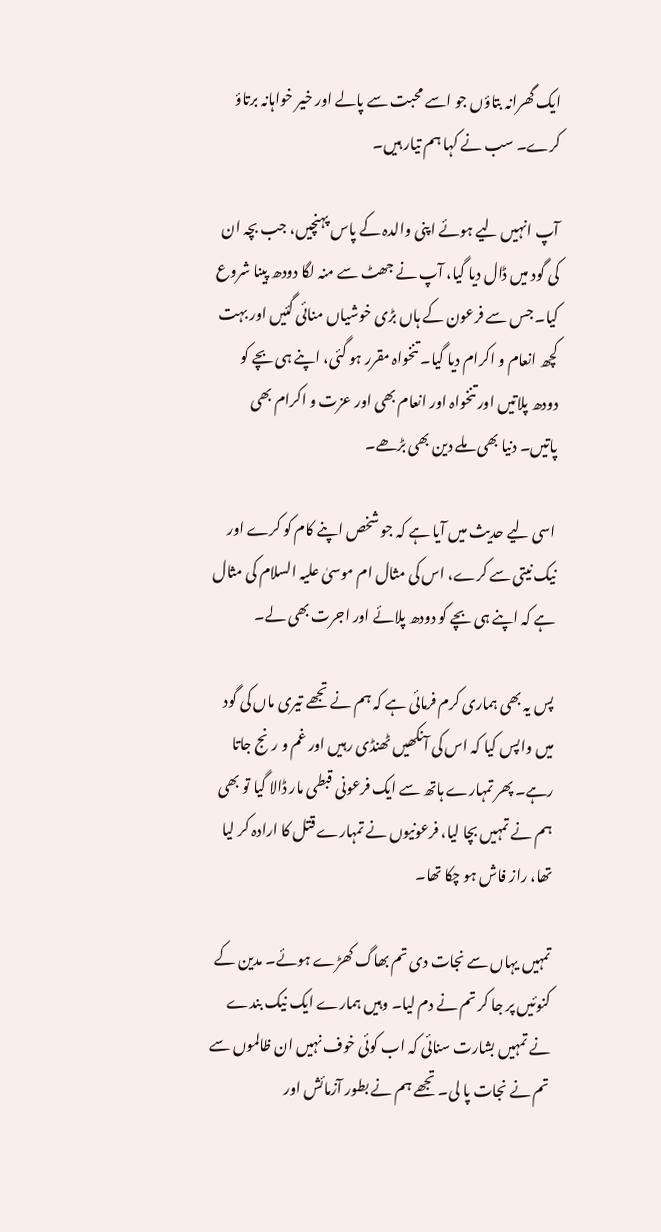ایک گھرانہ بتاؤں جو اسے محبت سے پالے اور خیر خواہانہ برتاؤ کرے۔ سب نے کہا ہم تیار ہیں۔

آپ انہیں لیے ہوئے اپنی والدہ کے پاس پہنچیں، جب بچہ ان کی گود میں ڈال دیا گیا، آپ نے جھٹ سے منہ لگا دودھ پینا شروع کیا۔ جس سے فرعون کے ہاں بڑی خوشیاں منائی گئیں اور بہت کچھ انعام و اکرام دیا گیا۔ تنخواہ مقرر ہو گئی، اپنے ہی بچے کو دودھ پلاتیں اور تنخواہ اور انعام بھی اور عزت و اکرام بھی پاتیں۔ دنیا بھی ملے دین بھی بڑھے۔

اسی لیے حدیث میں آیا ہے کہ جو شخص اپنے کام کو کرے اور نیک نیتی سے کرے، اس کی مثال ام موسیٰ علیہ السلام کی مثال ہے کہ اپنے ہی بچے کو دودھ پلائے اور اجرت بھی لے۔

پس یہ بھی ہماری کرم فرمائی ہے کہ ہم نے تجھے تیری ماں کی گود میں واپس کیا کہ اس کی آنکھیں ٹھنڈی رہیں اور غم و رنج جاتا رہے۔ پھر تمہارے ہاتھ سے ایک فرعونی قبطی مار ڈالا گیا تو بھی ہم نے تمہیں بچا لیا، فرعونیوں نے تمہارے قتل کا ارادہ کر لیا تھا، راز فاش ہو چکا تھا۔

تمہیں یہاں سے نجات دی تم بھاگ کھڑے ہوئے۔ مدین کے کنوئیں پر جا کر تم نے دم لیا۔ وہیں ہمارے ایک نیک بندے نے تمہیں بشارت سنائی کہ اب کوئی خوف نہیں ان ظالموں سے تم نے نجات پا لی۔ تجھے ہم نے بطور آزمائش اور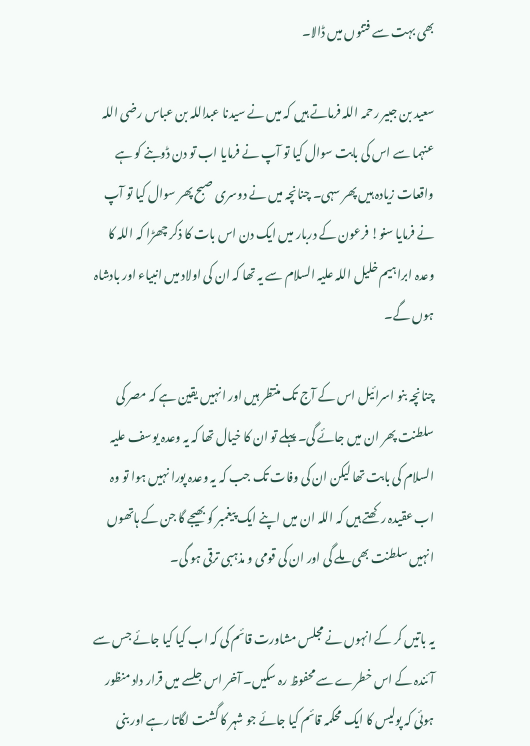بھی بہت سے فتنوں میں ڈالا۔

سعید بن جبیر رحمہ اللہ فرماتے ہیں کہ میں نے سیدنا عبداللہ بن عباس رضی اللہ عنہما سے اس کی بابت سوال کیا تو آپ نے فرمایا اب تو دن ڈوبنے کو ہے واقعات زیادہ ہیں پھر سہی۔ چنانچہ میں نے دوسری صبح پھر سوال کیا تو آپ نے فرمایا سنو! فرعون کے دربار میں ایک دن اس بات کا ذکر چھڑا کہ اللہ کا وعدہ ابراہیم خلیل اللہ علیہ السلام سے یہ تھا کہ ان کی اولاد میں انبیاء اور بادشاہ ہوں گے۔

چنانچہ بنو اسرائیل اس کے آج تک منتظر ہیں اور انہیں یقین ہے کہ مصر کی سلطنت پھر ان میں جائے گی۔ پہلے تو ان کا خیال تھا کہ یہ وعدہ یوسف علیہ السلام کی بابت تھا لیکن ان کی وفات تک جب کہ یہ وعدہ پورا نہیں ہوا تو وہ اب عقیدہ رکھتے ہیں کہ اللہ ان میں اپنے ایک پیغمبر کو بھیجے گا جن کے ہاتھوں انہیں سلطنت بھی ملے گی اور ان کی قومی و مذہبی ترقی ہو گی۔

یہ باتیں کر کے انہوں نے مجلس مشاورت قائم کی کہ اب کیا کیا جائے جس سے آئندہ کے اس خطرے سے محفوظ رہ سکیں۔ آخر اس جلسے میں قرار داد منظور ہوئی کہ پولیس کا ایک محکمہ قائم کیا جائے جو شہر کا گشت لگاتا رہے اور بنی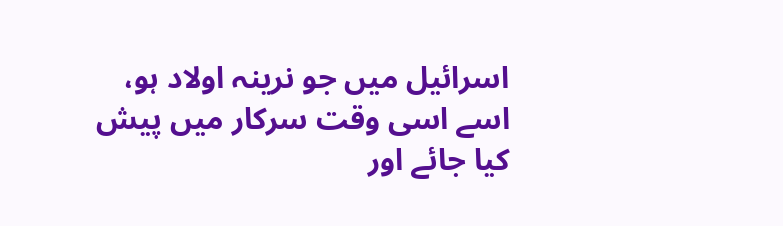اسرائیل میں جو نرینہ اولاد ہو، اسے اسی وقت سرکار میں پیش کیا جائے اور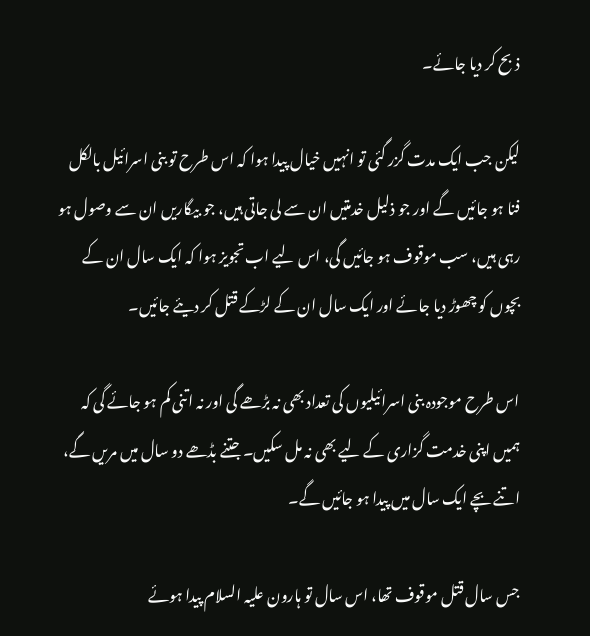ذبح کر دیا جائے۔

لیکن جب ایک مدت گزر گئی تو انہیں خیال پیدا ہوا کہ اس طرح تو بنی اسرائیل بالکل فنا ہو جائیں گے اور جو ذلیل خدمتیں ان سے لی جاتی ہیں، جو بیگاریں ان سے وصول ہو رہی ہیں، سب موقوف ہو جائیں گی، اس لیے اب تجویز ہوا کہ ایک سال ان کے بچوں کو چھوڑ دیا جائے اور ایک سال ان کے لڑکے قتل کر دیئے جائیں۔

اس طرح موجودہ بنی اسرائیلیوں کی تعداد بھی نہ بڑھے گی اور نہ اتنی کم ہو جائے گی کہ ہمیں اپنی خدمت گزاری کے لیے بھی نہ مل سکیں۔ جتنے بڈھے دو سال میں مریں گے، اتنے بچے ایک سال میں پیدا ہو جائیں گے۔

جس سال قتل موقوف تھا، اس سال تو ہارون علیہ السلام پیدا ہوئے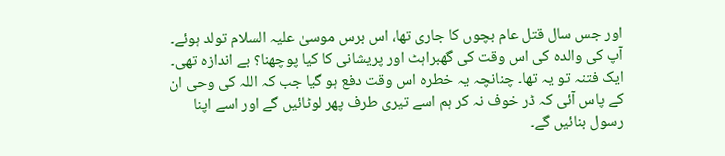اور جس سال قتل عام بچوں کا جاری تھا، اس برس موسیٰ علیہ السلام تولد ہوئے۔ آپ کی والدہ کی اس وقت کی گھبراہٹ اور پریشانی کا کیا پوچھنا؟ بے اندازہ تھی۔ ایک فتنہ تو یہ تھا۔ چنانچہ یہ خطرہ اس وقت دفع ہو گیا جب کہ اللہ کی وحی ان کے پاس آئی کہ ڈر خوف نہ کر ہم اسے تیری طرف پھر لوٹائیں گے اور اسے اپنا رسول بنائیں گے۔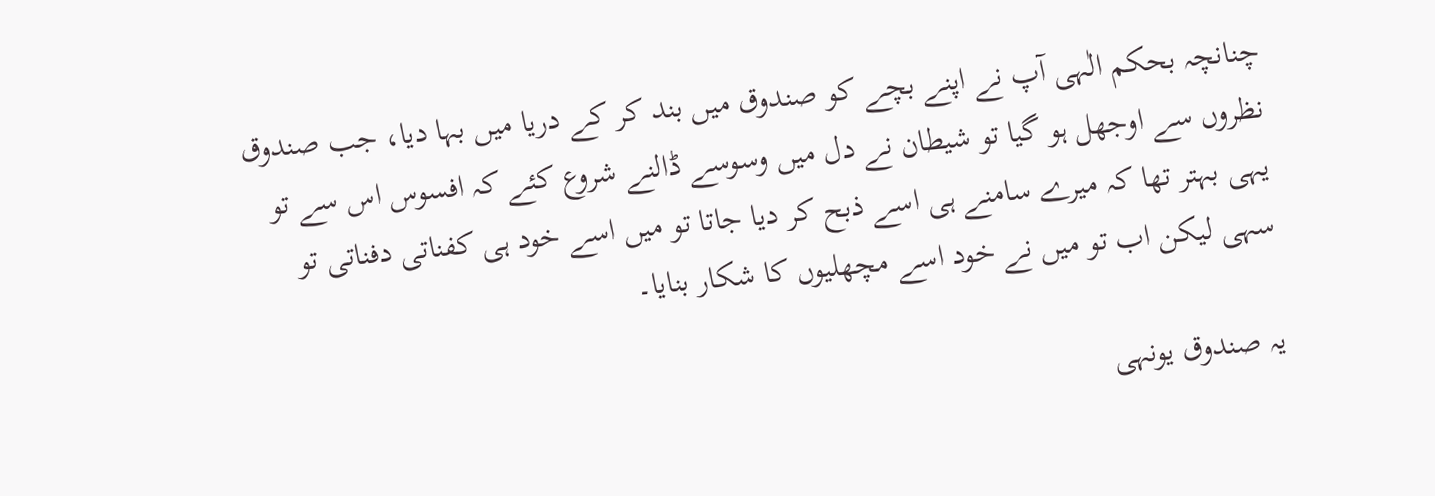چنانچہ بحکم الٰہی آپ نے اپنے بچے کو صندوق میں بند کر کے دریا میں بہا دیا، جب صندوق نظروں سے اوجھل ہو گیا تو شیطان نے دل میں وسوسے ڈالنے شروع کئے کہ افسوس اس سے تو یہی بہتر تھا کہ میرے سامنے ہی اسے ذبح کر دیا جاتا تو میں اسے خود ہی کفناتی دفناتی تو سہی لیکن اب تو میں نے خود اسے مچھلیوں کا شکار بنایا۔

یہ صندوق یونہی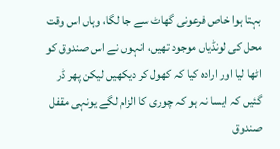بہتا ہوا خاص فرعونی گھاٹ سے جا لگا، وہاں اس وقت محل کی لونڈیاں موجود تھیں، انہوں نے اس صندوق کو اٹھا لیا اور ارادہ کیا کہ کھول کر دیکھیں لیکن پھر ڈر گئیں کہ ایسا نہ ہو کہ چوری کا الزام لگے یونہی مقفل صندوق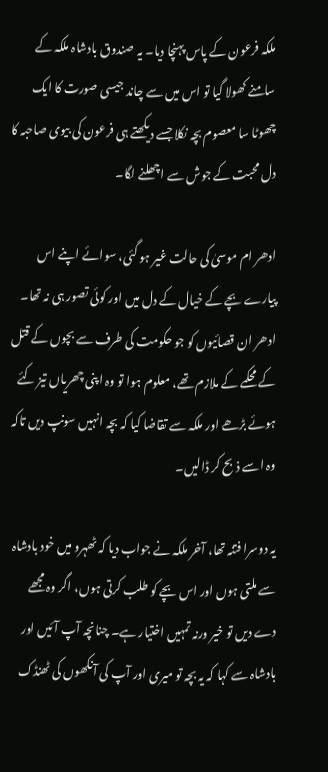ملکہ فرعون کے پاس پہنچا دیا۔ یہ صندوق بادشاہ ملکہ کے سامنے کھولا گیا تو اس میں سے چاند جیسی صورت کا ایک چھوٹا سا معصوم بچہ نکلا جسے دیکھتے ہی فرعون کی بیوی صاحبہ کا دل محبت کے جوش سے اچھلنے لگا۔

ادھر ام موسیٰ کی حالت غیر ہو گئی، سوائے اپنے اس پیارے بچے کے خیال کے دل میں اور کوئی تصور ہی نہ تھا۔ ادھر ان قصائیوں کو جو حکومت کی طرف سے بچوں کے قتل کے محکمے کے ملازم تھے، معلوم ہوا تو وہ اپنی چھریاں تیز کئے ہوئے بڑھے اور ملکہ سے تقاضا کیا کہ بچہ انہیں سونپ دیں تاکہ وہ اسے ذبح کر ڈالیں۔

یہ دوسرا فتنہ تھا، آخر ملکہ نے جواب دیا کہ ٹھہرو میں خود بادشاہ سے ملتی ہوں اور اس بچے کو طلب کرتی ہوں، اگر وہ مجھے دے دیں تو خیر ورنہ تمہیں اختیار ہے۔ چنانچہ آپ آئیں اور بادشاہ سے کہا کہ یہ بچہ تو میری اور آپ کی آنکھوں کی ٹھنڈک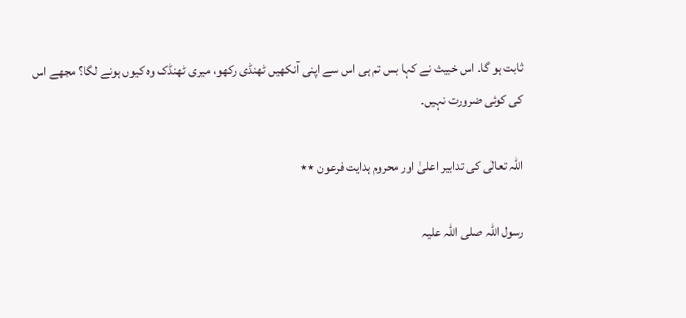ثابت ہو گا۔ اس خبیث نے کہا بس تم ہی اس سے اپنی آنکھیں ٹھنڈی رکھو، میری ٹھنڈک وہ کیوں ہونے لگا؟ مجھے اس کی کوئی ضرورت نہیں۔

اللہ تعالٰی کی تدابیر اعلیٰ اور محروم ہدایت فرعون ٭٭

رسول اللہ صلی اللہ علیہ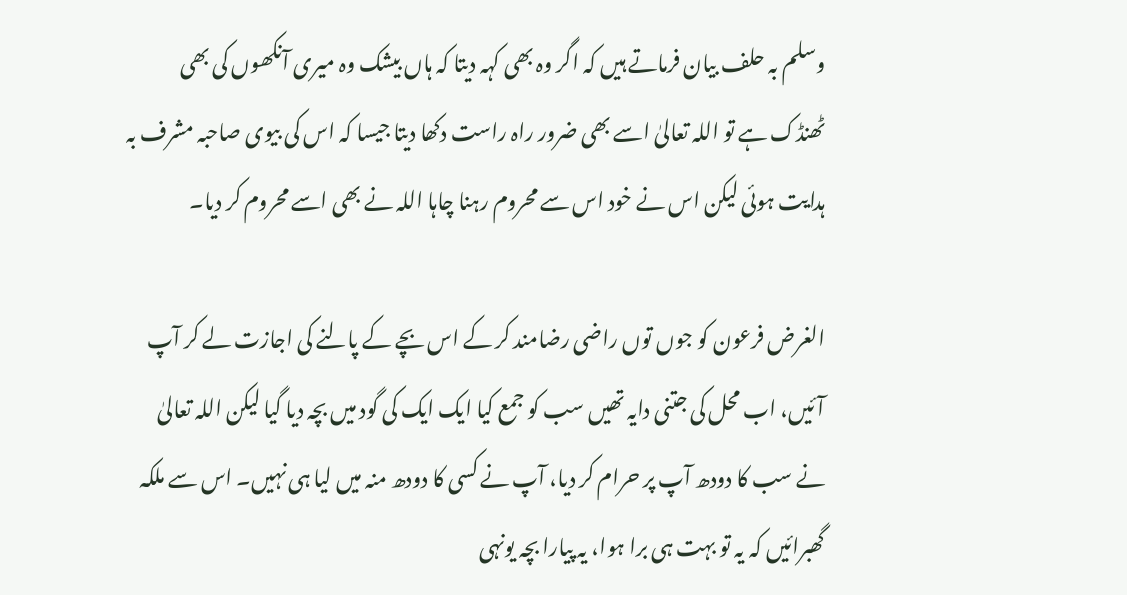وسلم بہ حلف بیان فرماتے ہیں کہ اگر وہ بھی کہہ دیتا کہ ہاں بیشک وہ میری آنکھوں کی بھی ٹھنڈک ہے تو اللہ تعالیٰ اسے بھی ضرور راہ راست دکھا دیتا جیسا کہ اس کی بیوی صاحبہ مشرف بہ ہدایت ہوئی لیکن اس نے خود اس سے محروم رہنا چاہا اللہ نے بھی اسے محروم کر دیا۔

الغرض فرعون کو جوں توں راضی رضامند کر کے اس بچے کے پالنے کی اجازت لے کر آپ آئیں، اب محل کی جتنی دایہ تھیں سب کو جمع کیا ایک ایک کی گود میں بچہ دیا گیا لیکن اللہ تعالیٰ نے سب کا دودھ آپ پر حرام کر دیا، آپ نے کسی کا دودھ منہ میں لیا ہی نہیں۔ اس سے ملکہ گھبرائیں کہ یہ تو بہت ہی برا ہوا، یہ پیارا بچہ یونہی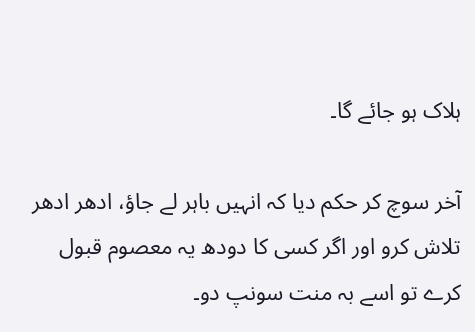ہلاک ہو جائے گا۔

آخر سوچ کر حکم دیا کہ انہیں باہر لے جاؤ، ادھر ادھر تلاش کرو اور اگر کسی کا دودھ یہ معصوم قبول کرے تو اسے بہ منت سونپ دو۔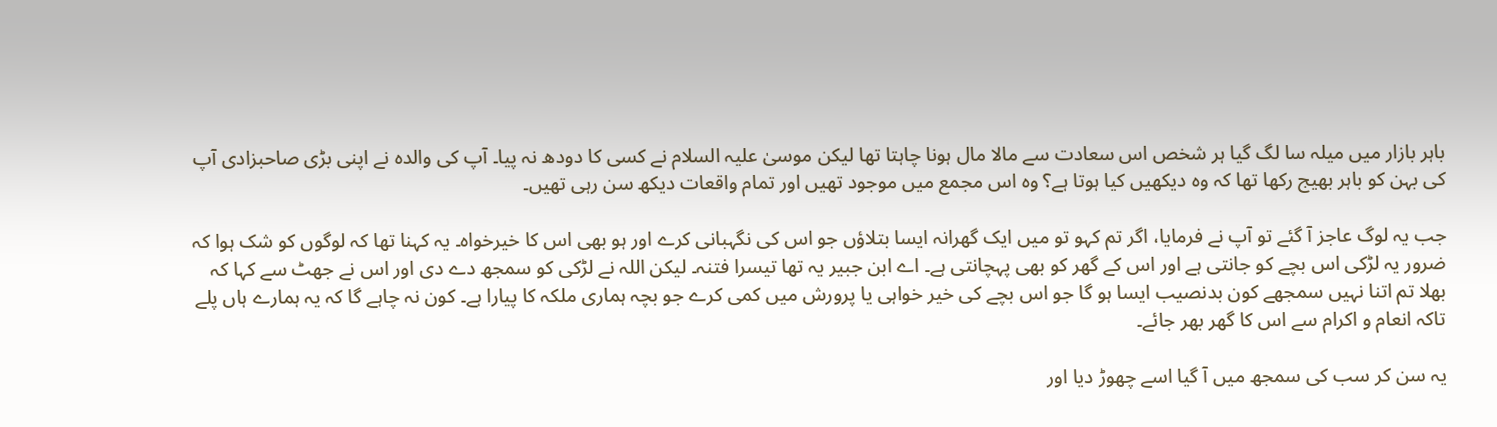باہر بازار میں میلہ سا لگ گیا ہر شخص اس سعادت سے مالا مال ہونا چاہتا تھا لیکن موسیٰ علیہ السلام نے کسی کا دودھ نہ پیا۔ آپ کی والدہ نے اپنی بڑی صاحبزادی آپ کی بہن کو باہر بھیج رکھا تھا کہ وہ دیکھیں کیا ہوتا ہے؟ وہ اس مجمع میں موجود تھیں اور تمام واقعات دیکھ سن رہی تھیں۔

جب یہ لوگ عاجز آ گئے تو آپ نے فرمایا، اگر تم کہو تو میں ایک گھرانہ ایسا بتلاؤں جو اس کی نگہبانی کرے اور ہو بھی اس کا خیرخواہ۔ یہ کہنا تھا کہ لوگوں کو شک ہوا کہ ضرور یہ لڑکی اس بچے کو جانتی ہے اور اس کے گھر کو بھی پہچانتی ہے۔ اے ابن جبیر یہ تھا تیسرا فتنہ۔ لیکن اللہ نے لڑکی کو سمجھ دے دی اور اس نے جھٹ سے کہا کہ بھلا تم اتنا نہیں سمجھے کون بدنصیب ایسا ہو گا جو اس بچے کی خیر خواہی یا پرورش میں کمی کرے جو بچہ ہماری ملکہ کا پیارا ہے۔ کون نہ چاہے گا کہ یہ ہمارے ہاں پلے تاکہ انعام و اکرام سے اس کا گھر بھر جائے۔

یہ سن کر سب کی سمجھ میں آ گیا اسے چھوڑ دیا اور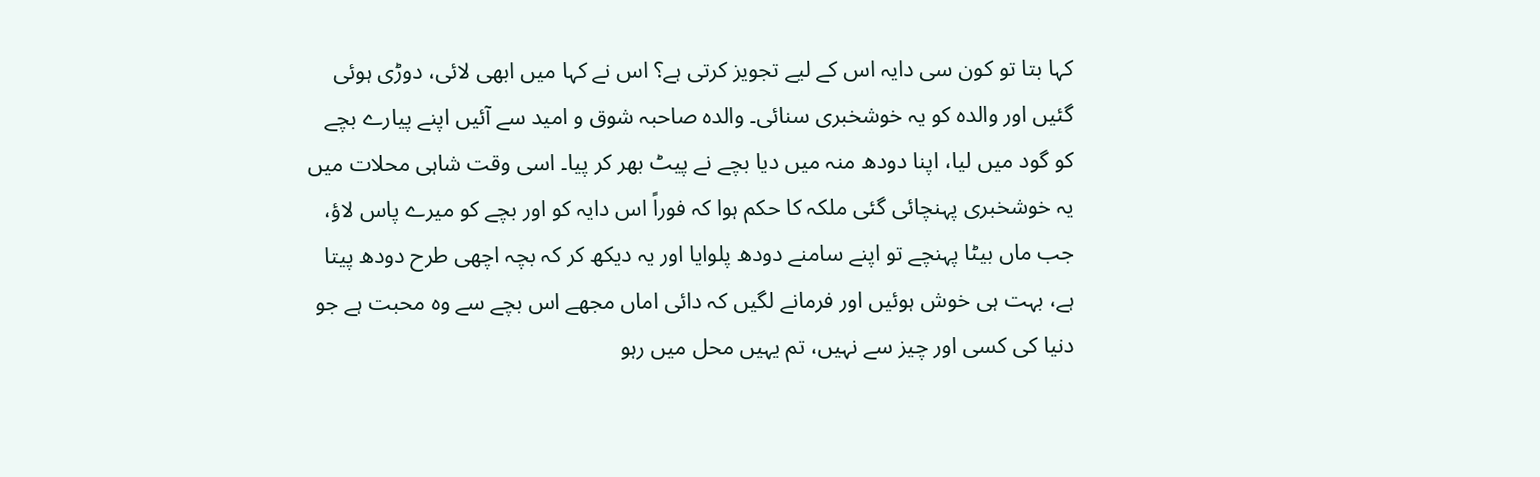کہا بتا تو کون سی دایہ اس کے لیے تجویز کرتی ہے؟ اس نے کہا میں ابھی لائی، دوڑی ہوئی گئیں اور والدہ کو یہ خوشخبری سنائی۔ والدہ صاحبہ شوق و امید سے آئیں اپنے پیارے بچے کو گود میں لیا، اپنا دودھ منہ میں دیا بچے نے پیٹ بھر کر پیا۔ اسی وقت شاہی محلات میں یہ خوشخبری پہنچائی گئی ملکہ کا حکم ہوا کہ فوراً اس دایہ کو اور بچے کو میرے پاس لاؤ، جب ماں بیٹا پہنچے تو اپنے سامنے دودھ پلوایا اور یہ دیکھ کر کہ بچہ اچھی طرح دودھ پیتا ہے، بہت ہی خوش ہوئیں اور فرمانے لگیں کہ دائی اماں مجھے اس بچے سے وہ محبت ہے جو دنیا کی کسی اور چیز سے نہیں، تم یہیں محل میں رہو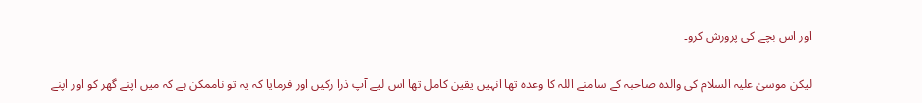اور اس بچے کی پرورش کرو۔

لیکن موسیٰ علیہ السلام کی والدہ صاحبہ کے سامنے اللہ کا وعدہ تھا انہیں یقین کامل تھا اس لیے آپ ذرا رکیں اور فرمایا کہ یہ تو ناممکن ہے کہ میں اپنے گھر کو اور اپنے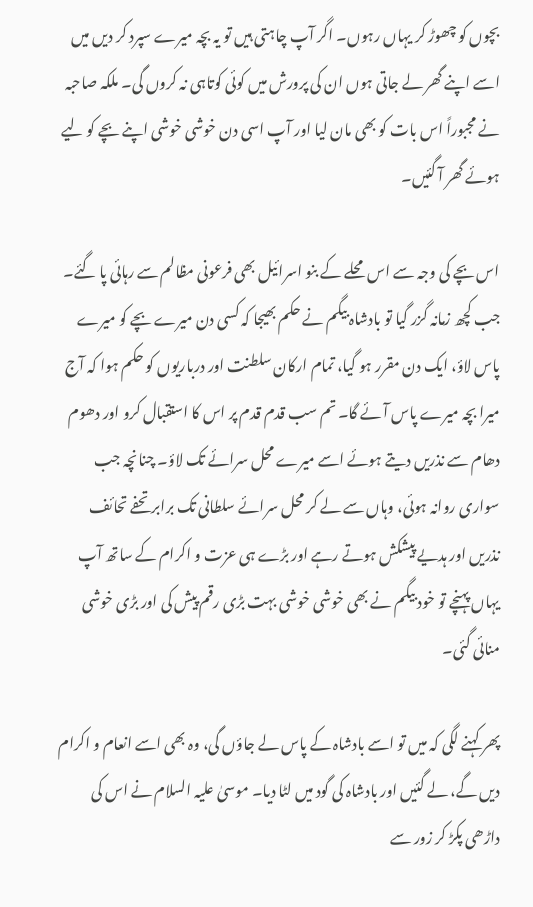بچوں کو چھوڑ کر یہاں رہوں۔ اگر آپ چاہتی ہیں تو یہ بچہ میرے سپرد کر دیں میں اسے اپنے گھر لے جاتی ہوں ان کی پرورش میں کوئی کوتاہی نہ کروں گی۔ ملکہ صاحبہ نے مجبوراً اس بات کو بھی مان لیا اور آپ اسی دن خوشی خوشی اپنے بچے کو لیے ہوئے گھر آ گئیں۔

اس بچے کی وجہ سے اس محلے کے بنو اسرائیل بھی فرعونی مظالم سے رہائی پا گئے۔ جب کچھ زمانہ گزر گیا تو بادشاہ بیگم نے حکم بھیجا کہ کسی دن میرے بچے کو میرے پاس لاؤ، ایک دن مقرر ہو گیا، تمام ارکان سلطنت اور درباریوں کو حکم ہوا کہ آج میرا بچہ میرے پاس آئے گا۔ تم سب قدم قدم پر اس کا استقبال کرو اور دھوم دھام سے نذریں دیتے ہوئے اسے میرے محل سرائے تک لاؤ۔ چنانچہ جب سواری روانہ ہوئی، وہاں سے لے کر محل سرائے سلطانی تک برابر تحفے تحائف نذریں اور ہدیے پیشکش ہوتے رہے اور بڑے ہی عزت و اکرام کے ساتھ آپ یہاں پہنچے تو خود بیگم نے بھی خوشی خوشی بہت بڑی رقم پیش کی اور بڑی خوشی منائی گئی۔

پھر کہنے لگی کہ میں تو اسے بادشاہ کے پاس لے جاؤں گی، وہ بھی اسے انعام و اکرام دیں گے، لے گئیں اور بادشاہ کی گود میں لٹا دیا۔ موسیٰ علیہ السلام نے اس کی داڑھی پکڑ کر زور سے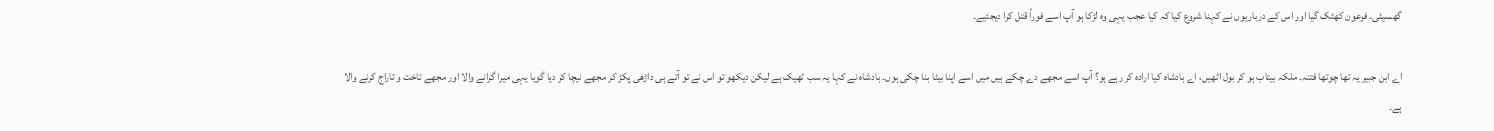گھسیٹی۔ فرعون کھٹک گیا اور اس کے درباریوں نے کہنا شروع کیا کہ کیا عجب یہی وہ لڑکا ہو آپ اسے فوراً قتل کرا دیجئیے۔

اے ابن جبیر یہ تھا چوتھا فتنہ۔ ملکہ بیتاب ہو کر بول اٹھیں، اے بادشاہ کیا ارادہ کر رہے ہو؟ آپ اسے مجھے دے چکے ہیں میں اسے اپنا بیٹا بنا چکی ہوں۔ بادشاہ نے کہا یہ سب ٹھیک ہے لیکن دیکھو تو اس نے تو آتے ہی داڑھی پکڑ کر مجھے نیچا کر دیا گویا یہی میرا گرانے والا اور مجھے تاخت و تاراج کرنے والا ہے۔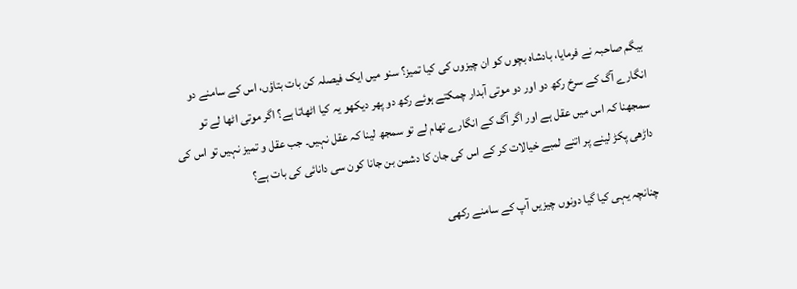بیگم صاحبہ نے فرمایا، بادشاہ بچوں کو ان چیزوں کی کیا تمیز؟ سنو میں ایک فیصلہ کن بات بتاؤں، اس کے سامنے دو انگارے آگ کے سرخ رکھ دو اور دو موتی آبدار چمکتے ہوئے رکھ دو پھر دیکھو یہ کیا اٹھاتا ہے؟ اگر موتی اٹھا لے تو سمجھنا کہ اس میں عقل ہے اور اگر آگ کے انگارے تھام لے تو سمجھ لینا کہ عقل نہیں۔ جب عقل و تمیز نہیں تو اس کی داڑھی پکڑ لینے پر اتنے لمبے خیالات کر کے اس کی جان کا دشمن بن جانا کون سی دانائی کی بات ہے؟

چنانچہ یہی کیا گیا دونوں چیزیں آپ کے سامنے رکھی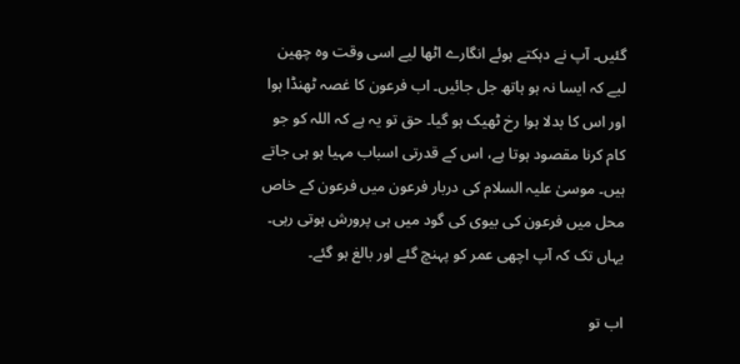گئیں۔ آپ نے دہکتے ہوئے انگارے اٹھا لیے اسی وقت وہ چھین لیے کہ ایسا نہ ہو ہاتھ جل جائیں۔ اب فرعون کا غصہ ٹھنڈا ہوا اور اس کا بدلا ہوا رخ ٹھیک ہو گیا۔ حق تو یہ ہے کہ اللہ کو جو کام کرنا مقصود ہوتا ہے، اس کے قدرتی اسباب مہیا ہو ہی جاتے ہیں۔ موسیٰ علیہ السلام کی دربار فرعون میں فرعون کے خاص محل میں فرعون کی بیوی کی گود میں ہی پرورش ہوتی رہی۔ یہاں تک کہ آپ اچھی عمر کو پہنچ گئے اور بالغ ہو گئے۔

اب تو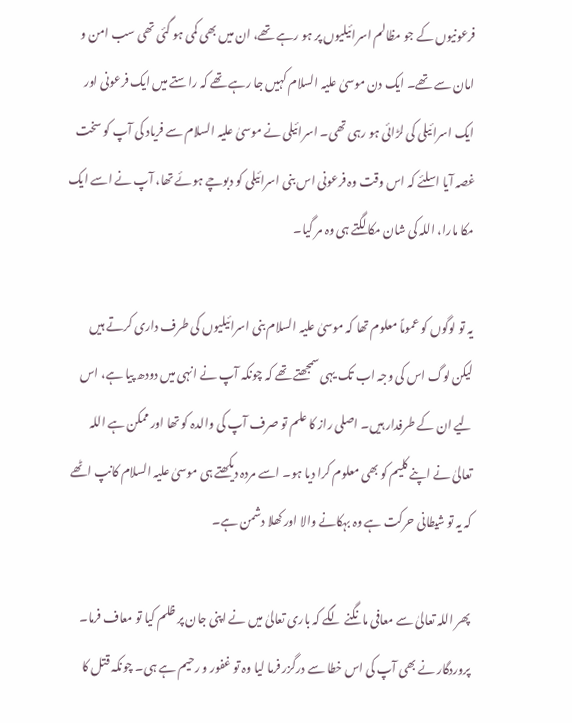فرعونیوں کے جو مظالم اسرائیلیوں پر ہو رہے تھے، ان میں بھی کمی ہو گئی تھی سب امن و امان سے تھے۔ ایک دن موسیٰ علیہ السلام کہیں جا رہے تھے کہ راستے میں ایک فرعونی اور ایک اسرائیلی کی لڑائی ہو رہی تھی۔ اسرائیلی نے موسیٰ علیہ السلام سے فریاد کی آپ کو سخت غصہ آیا اسلئے کہ اس وقت وہ فرعونی اس بنی اسرائیلی کو دبوچے ہوئے تھا، آپ نے اسے ایک مکا مارا، اللہ کی شان مکا لگتے ہی وہ مر گیا۔

یہ تو لوگوں کو عموماً معلوم تھا کہ موسیٰ علیہ السلام بنی اسرائیلیوں کی طرف داری کرتے ہیں لیکن لوگ اس کی وجہ اب تک یہی سمجھتے تھے کہ چونکہ آپ نے انہی میں دودھ پیا ہے، اس لیے ان کے طرفدار ہیں۔ اصلی راز کا علم تو صرف آپ کی والدہ کو تھا اور ممکن ہے اللہ تعالیٰ نے اپنے کلیم کو بھی معلوم کرا دیا ہو۔ اسے مردہ دیکھتے ہی موسیٰ علیہ السلام کانپ اٹھے کہ یہ تو شیطانی حرکت ہے وہ بہکانے والا اور کھلا دشمن ہے۔

پھر اللہ تعالیٰ سے معافی مانگنے لگے کہ باری تعالیٰ میں نے اپنی جان پر ظلم کیا تو معاف فرما۔ پروردگار نے بھی آپ کی اس خطا سے درگزر فرما لیا وہ تو غفور و رحیم ہے ہی۔ چونکہ قتل کا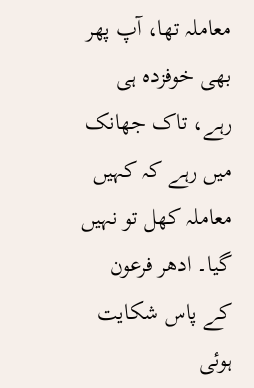معاملہ تھا، آپ پھر بھی خوفزدہ ہی رہے، تاک جھانک میں رہے کہ کہیں معاملہ کھل تو نہیں گیا۔ ادھر فرعون کے پاس شکایت ہوئی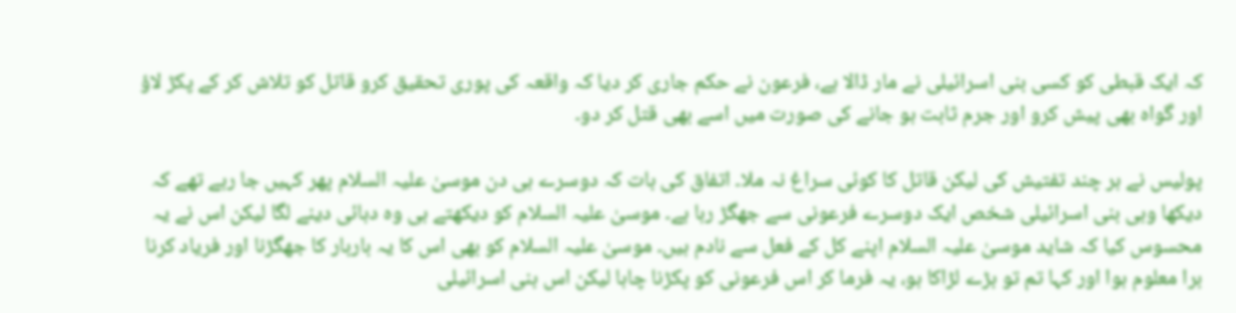کہ ایک قبطی کو کسی بنی اسرائیلی نے مار ڈالا ہے، فرعون نے حکم جاری کر دیا کہ واقعہ کی پوری تحقیق کرو قاتل کو تلاش کر کے پکڑ لاؤ اور گواہ بھی پیش کرو اور جرم ثابت ہو جانے کی صورت میں اسے بھی قتل کر دو۔

پولیس نے ہر چند تفتیش کی لیکن قاتل کا کوئی سراغ نہ ملا۔ اتفاق کی بات کہ دوسرے ہی دن موسیٰ علیہ السلام پھر کہیں جا رہے تھے کہ دیکھا وہی بنی اسرائیلی شخص ایک دوسرے فرعونی سے جھگڑ رہا ہے۔ موسیٰ علیہ السلام کو دیکھتے ہی وہ دہائی دینے لگا لیکن اس نے یہ محسوس کیا کہ شاید موسیٰ علیہ السلام اپنے کل کے فعل سے نادم ہیں۔ موسیٰ علیہ السلام کو بھی اس کا یہ باربار کا جھگڑنا اور فریاد کرنا برا معلوم ہوا اور کہا تم تو بڑے لڑاکا ہو، یہ فرما کر اس فرعونی کو پکڑنا چاہا لیکن اس بنی اسرائیلی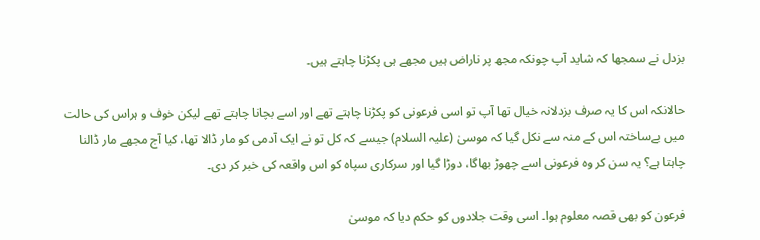بزدل نے سمجھا کہ شاید آپ چونکہ مجھ پر ناراض ہیں مجھے ہی پکڑنا چاہتے ہیں۔

حالانکہ اس کا یہ صرف بزدلانہ خیال تھا آپ تو اسی فرعونی کو پکڑنا چاہتے تھے اور اسے بچانا چاہتے تھے لیکن خوف و ہراس کی حالت میں بےساختہ اس کے منہ سے نکل گیا کہ موسیٰ (علیہ السلام) جیسے کہ کل تو نے ایک آدمی کو مار ڈالا تھا، کیا آج مجھے مار ڈالنا چاہتا ہے؟ یہ سن کر وہ فرعونی اسے چھوڑ بھاگا، دوڑا گیا اور سرکاری سپاہ کو اس واقعہ کی خبر کر دی۔

فرعون کو بھی قصہ معلوم ہوا۔ اسی وقت جلادوں کو حکم دیا کہ موسیٰ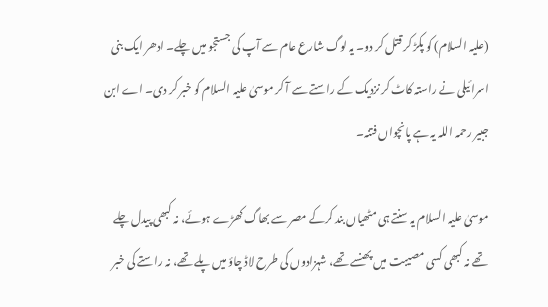(علیہ السلام) کو پکڑ کر قتل کر دو۔ یہ لوگ شارع عام سے آپ کی جستجو میں چلے۔ ادھر ایک بنی اسرائیلی نے راستہ کاٹ کر نزدیک کے راستے سے آ کر موسیٰ علیہ السلام کو خبر کر دی۔ اے ابن جبیر رحمہ اللہ یہ ہے پانچواں فتنہ۔

موسیٰ علیہ السلام یہ سنتے ہی مٹھیاں بند کرکے مصر سے بھاگ کھڑے ہوئے، نہ کبھی پیدل چلے تھے نہ کبھی کسی مصیبت میں پھنسے تھے، شہزادوں کی طرح لاڈ چاؤ میں پلے تھے، نہ راستے کی خبر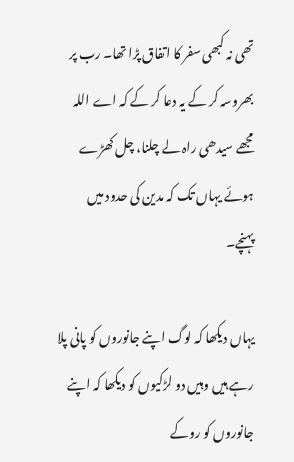تھی نہ کبھی سفر کا اتفاق پڑا تھا۔ رب پر بھروسہ کر کے یہ دعا کر کے کہ اے اللہ مجھے سیدھی راہ لے چلنا، چل کھڑے ہوئے یہاں تک کہ مدین کی حدود میں پہنچے۔

یہاں دیکھا کہ لوگ اپنے جانوروں کو پانی پلا رہے ہیں وہیں دو لڑکیوں کو دیکھا کہ اپنے جانوروں کو روکے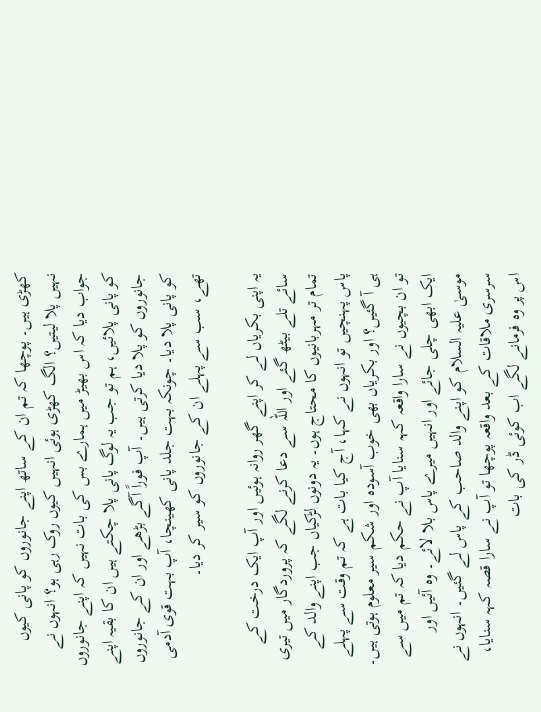کھڑی ہیں۔ پوچھا کہ تم ان کے ساتھ اپنے جانوروں کو پانی کیوں نہیں پلا لیتیں؟ الگ کھڑی ہوئی انہیں کیوں روک رہی ہو؟ انہوں نے جواب دیا کہ اس بھیڑ میں ہمارے بس کی بات نہیں کہ اپنے جانوروں کو پانی پلائیں، ہم تو جب یہ لوگ پانی پلا چکتے ہیں ان کا بقیہ اپنے جانوروں کو پلا دیا کرتی ہیں۔ آپ فوراً آگے بڑھے اور ان کے جانوروں کو پانی پلا دیا۔ چونکہ بہت جلد پانی کھینچا، آپ بہت قوی آدمی تھے، سب سے پہلے ان کے جانوروں کو سیر کر دیا۔

یہ اپنی بکریاں لے کر اپنے گھر روانہ ہوئیں اور آپ ایک درخت کے سائے تلے بیٹھ گئے اور اللہ سے دعا کرنے لگے کہ پروردگار میں تیری تمام تر مہربانیوں کا محتاج ہوں۔ یہ دونوں لڑکیاں جب اپنے والد کے پاس پہنچیں تو انہوں نے کہا، آج کیا بات ہے کہ تم وقت سے پہلے ہی آ گئیں؟ اور بکریاں بھی خوب آسودہ اور شکم سیر معلوم ہوتی ہیں۔ تو ان بچیوں نے سارا واقعہ کہہ سنایا آپ نے حکم دیا کہ تم میں سے ایک ابھی چلی جائے اور انہیں میرے پاس بلا لائے۔ وہ آئیں اور موسیٰ علیہ السلام کو اپنے والد صاحب کے پاس لے گئیں۔ انہوں نے سرسری ملاقات کے بعد واقعہ پوچھا تو آپ نے سارا قصہ کہہ سنایا، اس پر وہ فرمانے لگے اب کوئی ڈر کی بات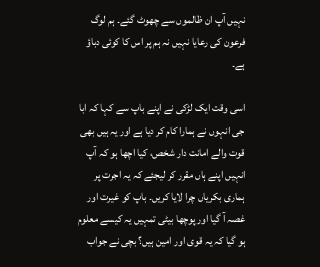نہیں آپ ان ظالموں سے چھوٹ گئے۔ ہم لوگ فرعون کی رعایا نہیں نہ ہم پر اس کا کوئی دباؤ ہے۔

اسی وقت ایک لڑکی نے اپنے باپ سے کہا کہ ابا جی انہوں نے ہمارا کام کر دیا ہے اور یہ ہیں بھی قوت والے امانت دار شخص، کیا اچھا ہو کہ آپ انہیں اپنے ہاں مقرر کر لیجئے کہ یہ اجرت پر ہماری بکریاں چرا لایا کریں۔ باپ کو غیرت اور غصہ آ گیا اور پوچھا بیٹی تمہیں یہ کیسے معلوم ہو گیا کہ یہ قوی اور امین ہیں؟ بچی نے جواب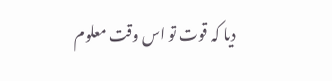دیا کہ قوت تو اس وقت معلوم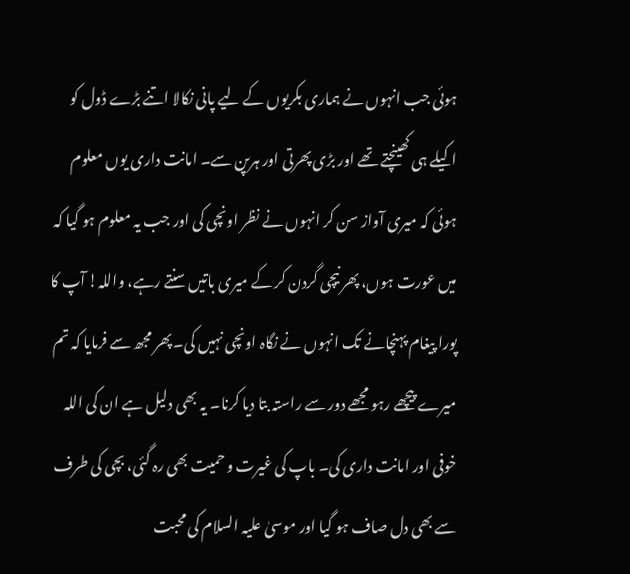ہوئی جب انہوں نے ہماری بکریوں کے لیے پانی نکالا اتنے بڑے ڈول کو اکیلے ہی کھینچتے تھے اور بڑی پھرتی اور ہرپن سے۔ امانت داری یوں معلوم ہوئی کہ میری آواز سن کر انہوں نے نظر اونچی کی اور جب یہ معلوم ہو گیا کہ میں عورت ہوں، پھر نیچی گردن کر کے میری باتیں سنتے رہے، واللہ! آپ کا پورا پیغام پہنچانے تک انہوں نے نگاہ اونچی نہیں کی۔ پھر مجھ سے فرمایا کہ تم میرے پیچھے رہو مجھے دور سے راستہ بتا دیا کرنا۔ یہ بھی دلیل ہے ان کی اللہ خوفی اور امانت داری کی۔ باپ کی غیرت و حمیت بھی رہ گئی، بچی کی طرف سے بھی دل صاف ہو گیا اور موسیٰ علیہ السلام کی محبت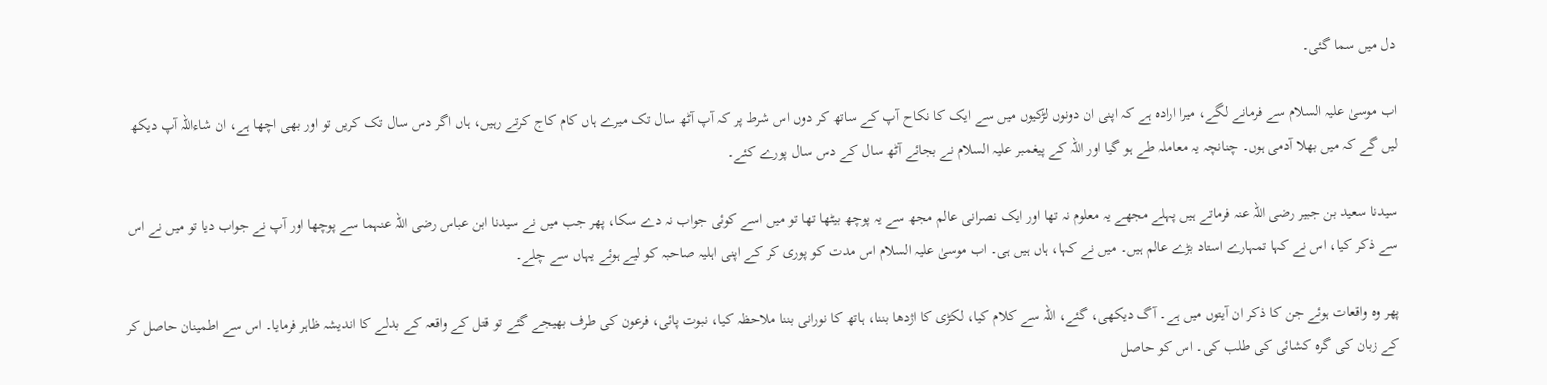دل میں سما گئی۔

اب موسیٰ علیہ السلام سے فرمانے لگے، میرا ارادہ ہے کہ اپنی ان دونوں لڑکیوں میں سے ایک کا نکاح آپ کے ساتھ کر دوں اس شرط پر کہ آپ آٹھ سال تک میرے ہاں کام کاج کرتے رہیں، ہاں اگر دس سال تک کریں تو اور بھی اچھا ہے، ان شاءاللہ آپ دیکھ لیں گے کہ میں بھلا آدمی ہوں۔ چنانچہ یہ معاملہ طے ہو گیا اور اللہ کے پیغمبر علیہ السلام نے بجائے آٹھ سال کے دس سال پورے کئے۔

سیدنا سعید بن جبیر رضی اللہ عنہ فرماتے ہیں پہلے مجھے یہ معلوم نہ تھا اور ایک نصرانی عالم مجھ سے یہ پوچھ بیٹھا تھا تو میں اسے کوئی جواب نہ دے سکا، پھر جب میں نے سیدنا ابن عباس رضی اللہ عنہما سے پوچھا اور آپ نے جواب دیا تو میں نے اس سے ذکر کیا، اس نے کہا تمہارے استاد بڑے عالم ہیں۔ میں نے کہا، ہاں ہیں ہی۔ اب موسیٰ علیہ السلام اس مدت کو پوری کر کے اپنی اہلیہ صاحبہ کو لیے ہوئے یہاں سے چلے۔

پھر وہ واقعات ہوئے جن کا ذکر ان آیتوں میں ہے۔ آگ دیکھی، گئے، اللہ سے کلام کیا، لکڑی کا اژدھا بننا، ہاتھ کا نورانی بننا ملاحظہ کیا، نبوت پائی، فرعون کی طرف بھیجے گئے تو قتل کے واقعہ کے بدلے کا اندیشہ ظاہر فرمایا۔ اس سے اطمینان حاصل کر کے زبان کی گرہ کشائی کی طلب کی۔ اس کو حاصل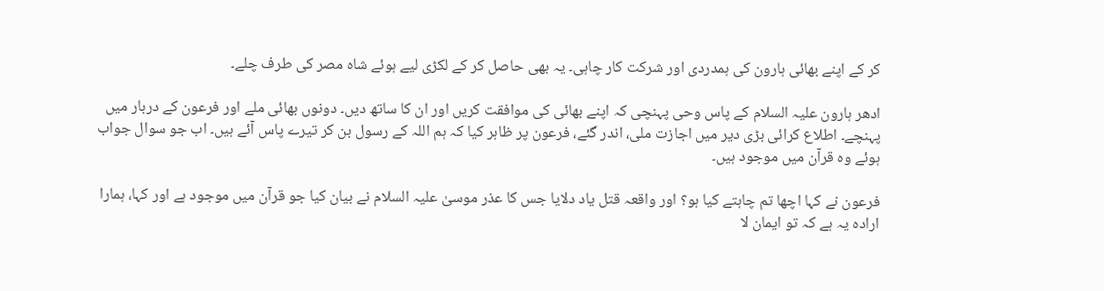کر کے اپنے بھائی ہارون کی ہمدردی اور شرکت کار چاہی۔ یہ بھی حاصل کر کے لکڑی لیے ہوئے شاہ مصر کی طرف چلے۔

ادھر ہارون علیہ السلام کے پاس وحی پہنچی کہ اپنے بھائی کی موافقت کریں اور ان کا ساتھ دیں۔ دونوں بھائی ملے اور فرعون کے دربار میں پہنچے۔ اطلاع کرائی بڑی دیر میں اجازت ملی، اندر گئے، فرعون پر ظاہر کیا کہ ہم اللہ کے رسول بن کر تیرے پاس آئے ہیں۔ اب جو سوال جواب ہوئے وہ قرآن میں موجود ہیں۔

فرعون نے کہا اچھا تم چاہتے کیا ہو؟ اور واقعہ قتل یاد دلایا جس کا عذر موسیٰ علیہ السلام نے بیان کیا جو قرآن میں موجود ہے اور کہا، ہمارا ارادہ یہ ہے کہ تو ایمان لا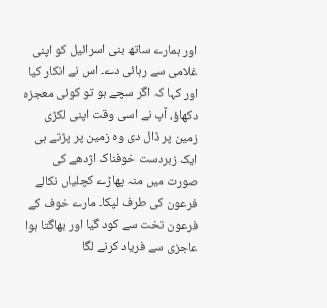اور ہمارے ساتھ بنی اسرائیل کو اپنی غلامی سے رہائی دے۔ اس نے انکار کیا اور کہا کہ اگر سچے ہو تو کوئی معجزہ دکھاؤ، آپ نے اسی وقت اپنی لکڑی زمین پر ڈال دی وہ زمین پر پڑتے ہی ایک زبردست خوفناک اژدھے کی صورت میں منہ پھاڑے کچلیاں نکالے فرعون کی طرف لپکا۔ مارے خوف کے فرعون تخت سے کود گیا اور بھاگتا ہوا عاجزی سے فریاد کرنے لگا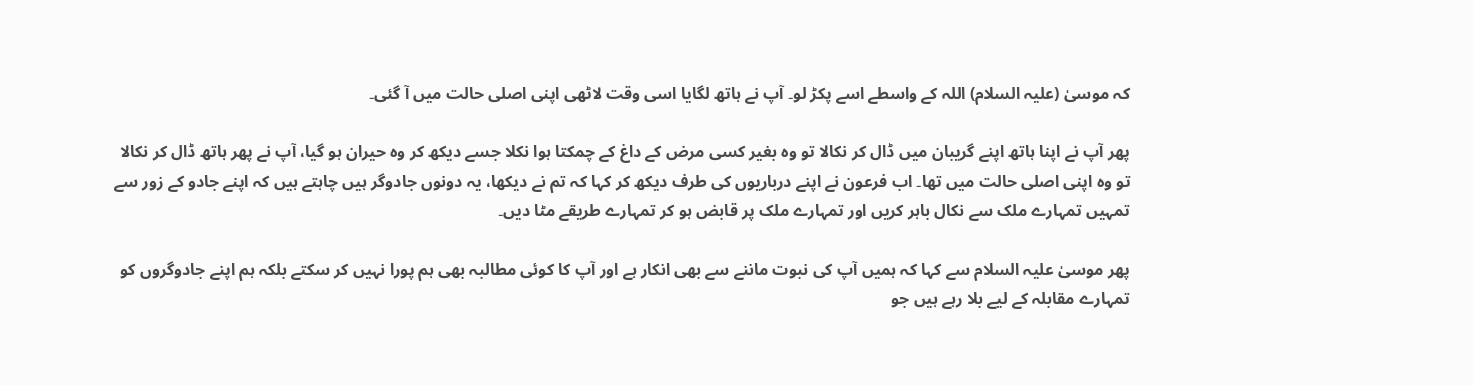کہ موسیٰ (علیہ السلام) اللہ کے واسطے اسے پکڑ لو۔ آپ نے ہاتھ لگایا اسی وقت لاٹھی اپنی اصلی حالت میں آ گئی۔

پھر آپ نے اپنا ہاتھ اپنے گریبان میں ڈال کر نکالا تو وہ بغیر کسی مرض کے داغ کے چمکتا ہوا نکلا جسے دیکھ کر وہ حیران ہو گیا، آپ نے پھر ہاتھ ڈال کر نکالا تو وہ اپنی اصلی حالت میں تھا۔ اب فرعون نے اپنے درباریوں کی طرف دیکھ کر کہا کہ تم نے دیکھا، یہ دونوں جادوگر ہیں چاہتے ہیں کہ اپنے جادو کے زور سے تمہیں تمہارے ملک سے نکال باہر کریں اور تمہارے ملک پر قابض ہو کر تمہارے طریقے مٹا دیں۔

پھر موسیٰ علیہ السلام سے کہا کہ ہمیں آپ کی نبوت ماننے سے بھی انکار ہے اور آپ کا کوئی مطالبہ بھی ہم پورا نہیں کر سکتے بلکہ ہم اپنے جادوگروں کو تمہارے مقابلہ کے لیے بلا رہے ہیں جو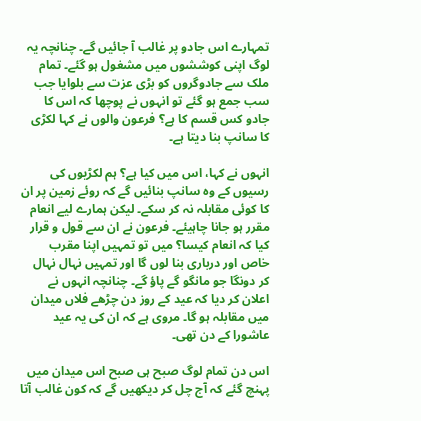تمہارے اس جادو پر غالب آ جائیں گے۔ چنانچہ یہ لوگ اپنی کوششوں میں مشغول ہو گئے۔ تمام ملک سے جادوگروں کو بڑی عزت سے بلوایا جب سب جمع ہو گئے تو انہوں نے پوچھا کہ اس کا جادو کس قسم کا ہے؟ فرعون والوں نے کہا لکڑی کا سانپ بنا دیتا ہے۔

انہوں نے کہا، اس میں کیا ہے؟ ہم لکڑیوں کی رسیوں کے وہ سانپ بنائیں گے کہ روئے زمین پر ان کا کوئی مقابلہ نہ کر سکے۔ لیکن ہمارے لیے انعام مقرر ہو جانا چاہیئے۔ فرعون نے ان سے قول و قرار کیا کہ انعام کیسا؟ میں تو تمہیں اپنا مقرب خاص اور درباری بنا لوں گا اور تمہیں نہال نہال کر دونگا جو مانگو گے پاؤ گے۔ چنانچہ انہوں نے اعلان کر دیا کہ عید کے روز دن چڑھے فلاں میدان میں مقابلہ ہو گا۔ مروی ہے کہ ان کی یہ عید عاشورا کے دن تھی۔

اس دن تمام لوگ صبح ہی صبح اس میدان میں پہنچ گئے کہ آج چل کر دیکھیں گے کہ کون غالب آتا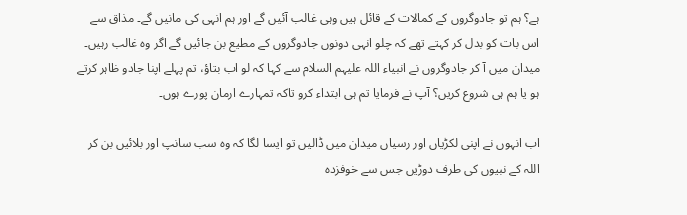ہے؟ ہم تو جادوگروں کے کمالات کے قائل ہیں وہی غالب آئیں گے اور ہم انہی کی مانیں گے۔ مذاق سے اس بات کو بدل کر کہتے تھے کہ چلو انہی دونوں جادوگروں کے مطیع بن جائیں گے اگر وہ غالب رہیں۔ میدان میں آ کر جادوگروں نے انبیاء اللہ علیہم السلام سے کہا کہ لو اب بتاؤ، تم پہلے اپنا جادو ظاہر کرتے ہو یا ہم ہی شروع کریں؟ آپ نے فرمایا تم ہی ابتداء کرو تاکہ تمہارے ارمان پورے ہوں۔

اب انہوں نے اپنی لکڑیاں اور رسیاں میدان میں ڈالیں تو ایسا لگا کہ وہ سب سانپ اور بلائیں بن کر اللہ کے نبیوں کی طرف دوڑیں جس سے خوفزدہ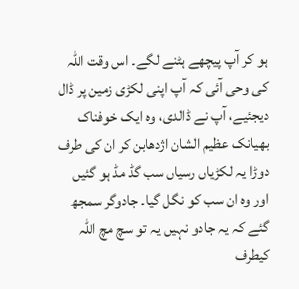ہو کر آپ پیچھے ہٹنے لگے۔ اس وقت اللہ کی وحی آئی کہ آپ اپنی لکڑی زمین پر ڈال دیجئیے، آپ نے ڈالدی، وہ ایک خوفناک بھیانک عظیم الشان اژدھابن کر ان کی طرف دوڑا یہ لکڑیاں رسیاں سب گڈ مڈ ہو گئیں اور وہ ان سب کو نگل گیا۔ جادوگر سمجھ گئے کہ یہ جادو نہیں یہ تو سچ مچ اللہ کیطرف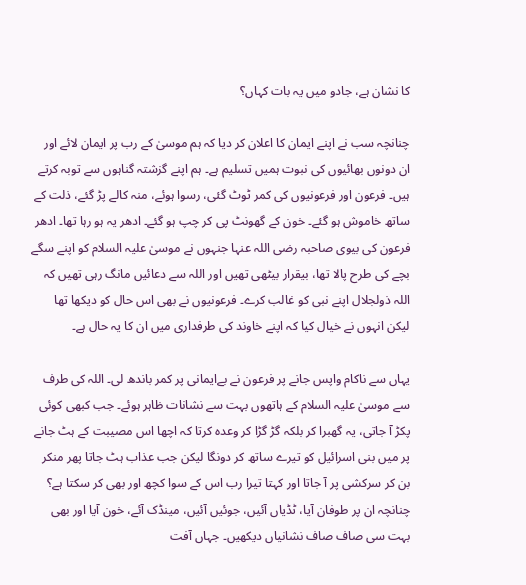کا نشان ہے، جادو میں یہ بات کہاں؟

چنانچہ سب نے اپنے ایمان کا اعلان کر دیا کہ ہم موسیٰ کے رب پر ایمان لائے اور ان دونوں بھائیوں کی نبوت ہمیں تسلیم ہے۔ ہم اپنے گزشتہ گناہوں سے توبہ کرتے ہیں۔ فرعون اور فرعونیوں کی کمر ٹوٹ گئی، رسوا ہوئے، منہ کالے پڑ گئے، ذلت کے ساتھ خاموش ہو گئے۔ خون کے گھونٹ پی کر چپ ہو گئے۔ ادھر یہ ہو رہا تھا۔ ادھر فرعون کی بیوی صاحبہ رضی اللہ عنہا جنہوں نے موسیٰ علیہ السلام کو اپنے سگے بچے کی طرح پالا تھا، بیقرار بیٹھی تھیں اور اللہ سے دعائیں مانگ رہی تھیں کہ اللہ ذولجلال اپنے نبی کو غالب کرے۔ فرعونیوں نے بھی اس حال کو دیکھا تھا لیکن انہوں نے خیال کیا کہ اپنے خاوند کی طرفداری میں ان کا یہ حال ہے۔

یہاں سے ناکام واپس جانے پر فرعون نے بےایمانی پر کمر باندھ لی۔ اللہ کی طرف سے موسیٰ علیہ السلام کے ہاتھوں بہت سے نشانات ظاہر ہوئے۔ جب کبھی کوئی پکڑ آ جاتی، یہ گھبرا کر بلکہ گڑ گڑا کر وعدہ کرتا کہ اچھا اس مصیبت کے ہٹ جانے پر میں بنی اسرائیل کو تیرے ساتھ کر دونگا لیکن جب عذاب ہٹ جاتا پھر منکر بن کر سرکشی پر آ جاتا اور کہتا تیرا رب اس کے سوا کچھ اور بھی کر سکتا ہے؟ چنانچہ ان پر طوفان آیا، ٹڈیاں آئیں، جوئیں آئیں، مینڈک آئے، خون آیا اور بھی بہت سی صاف صاف نشانیاں دیکھیں۔ جہاں آفت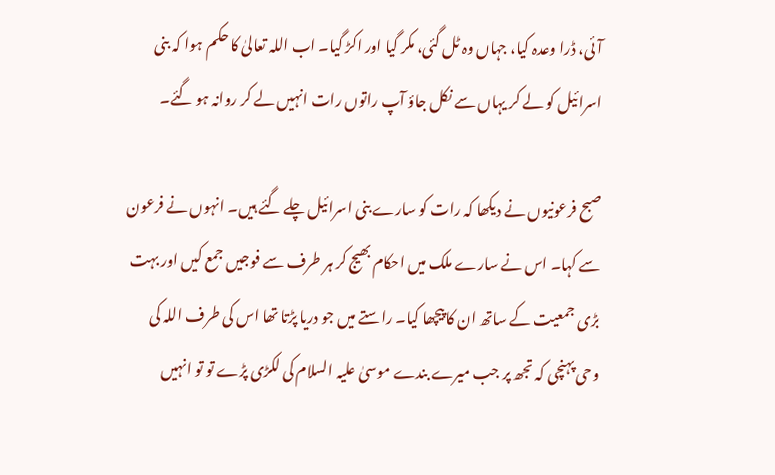آئی، ڈرا وعدہ کیا، جہاں وہ ٹل گئی، مکر گیا اور اکڑ گیا۔ اب اللہ تعالیٰ کا حکم ہوا کہ بنی اسرائیل کو لے کر یہاں سے نکل جاؤ آپ راتوں رات انہیں لے کر روانہ ہو گئے۔

صبح فرعونیوں نے دیکھا کہ رات کو سارے بنی اسرائیل چلے گئے ہیں۔ انہوں نے فرعون سے کہا۔ اس نے سارے ملک میں احکام بھیج کر ہر طرف سے فوجیں جمع کیں اور بہت بڑی جمعیت کے ساتھ ان کا پیچھا کیا۔ راستے میں جو دریا پڑتا تھا اس کی طرف اللہ کی وحی پہنچی کہ تجھ پر جب میرے بندے موسیٰ علیہ السلام کی لکڑی پڑے تو تو انہیں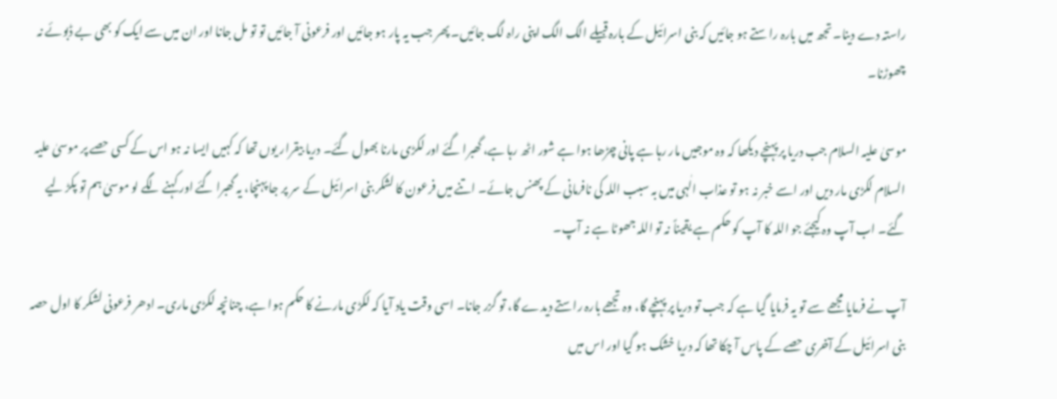راستہ دے دینا۔ تجھ میں بارہ راستے ہو جائیں کہ بنی اسرائیل کے بارہ قبیلے الگ الگ اپنی راہ لگ جائیں۔ پھر جب یہ پار ہو جائیں اور فرعونی آ جائیں تو تو مل جانا اور ان میں سے ایک کو بھی بے ڈبوئے نہ چھوڑنا۔

موسیٰ علیہ السلام جب دریا پر پہنچے دیکھا کہ وہ موجیں مار رہا ہے پانی چڑھا ہوا ہے شور اٹھ رہا ہے، گھبرا گئے اور لکڑی مارنا بھول گئے۔ دریا بیقرار یوں تھا کہ کہیں ایسا نہ ہو اس کے کسی حصے پر موسیٰ علیہ السلام لکڑی مار دیں اور اسے خبر نہ ہو تو عذاب الٰہی میں بہ سبب اللہ کی نافرمانی کے پھنس جائے۔ اتنے میں فرعون کا لشکر بنی اسرائیل کے سر پر جا پہنچا، یہ گھبرا گئے اور کہنے لگے لو موسیٰ ہم تو پکڑ لیے گئے۔ اب آپ وہ کیجئے جو اللہ کا آپ کو حکم ہے یقیناً نہ تو اللہ جھوٹا ہے نہ آپ۔

آپ نے فرمایا مجھے سے تو یہ فرمایا گیا ہے کہ جب تو دریا پر پہنچے گا، وہ تجھے بارہ راستے دیدے گا، تو گزر جانا۔ اسی وقت یاد آیا کہ لکڑی مارنے کا حکم ہوا ہے، چنانچہ لکڑی ماری۔ ادھر فرعونی لشکر کا اول حصہ بنی اسرائیل کے آخری حصے کے پاس آ چکا تھا کہ دریا خشک ہو گیا اور اس میں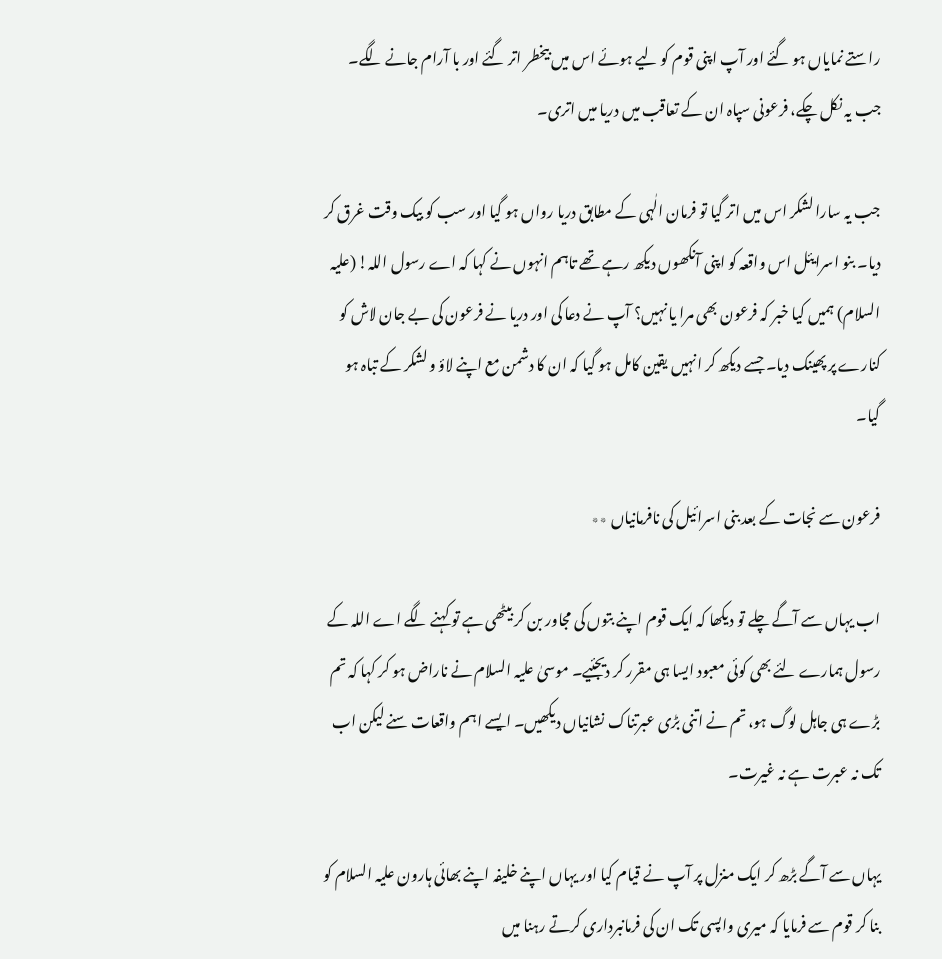راستے نمایاں ہو گئے اور آپ اپنی قوم کو لیے ہوئے اس میں بیخطر اتر گئے اور با آرام جانے لگے۔ جب یہ نکل چکے، فرعونی سپاہ ان کے تعاقب میں دریا میں اتری۔

جب یہ سارا لشکر اس میں اتر گیا تو فرمان الٰہی کے مطابق دریا رواں ہو گیا اور سب کو بیک وقت غرق کر دیا۔ بنو اسرایئل اس واقعہ کو اپنی آنکھوں دیکھ رہے تھے تاہم انہوں نے کہا کہ اے رسول اللہ! (علیہ السلام) ہمیں کیا خبر کہ فرعون بھی مرا یا نہیں؟ آپ نے دعا کی اور دریا نے فرعون کی بے جان لاش کو کنارے پر پھینک دیا۔ جسے دیکھ کر انہیں یقین کامل ہو گیا کہ ان کا دشمن مع اپنے لاؤ و لشکر کے تباہ ہو گیا۔

فرعون سے نجات کے بعد بنی اسرائیل کی نافرمانیاں ٭٭

اب یہاں سے آگے چلے تو دیکھا کہ ایک قوم اپنے بتوں کی مجاور بن کر بیٹھی ہے تو کہنے لگے اے اللہ کے رسول ہمارے لئے بھی کوئی معبود ایسا ہی مقرر کر دیجئیے۔ موسیٰ علیہ السلام نے ناراض ہو کر کہا کہ تم بڑے ہی جاہل لوگ ہو، تم نے اتنی بڑی عبرتناک نشانیاں دیکھیں۔ ایسے اہم واقعات سنے لیکن اب تک نہ عبرت ہے نہ غیرت۔

یہاں سے آگے بڑھ کر ایک منزل پر آپ نے قیام کیا اور یہاں اپنے خلیفہ اپنے بھائی ہارون علیہ السلام کو بنا کر قوم سے فرمایا کہ میری واپسی تک ان کی فرمانبرداری کرتے رہنا میں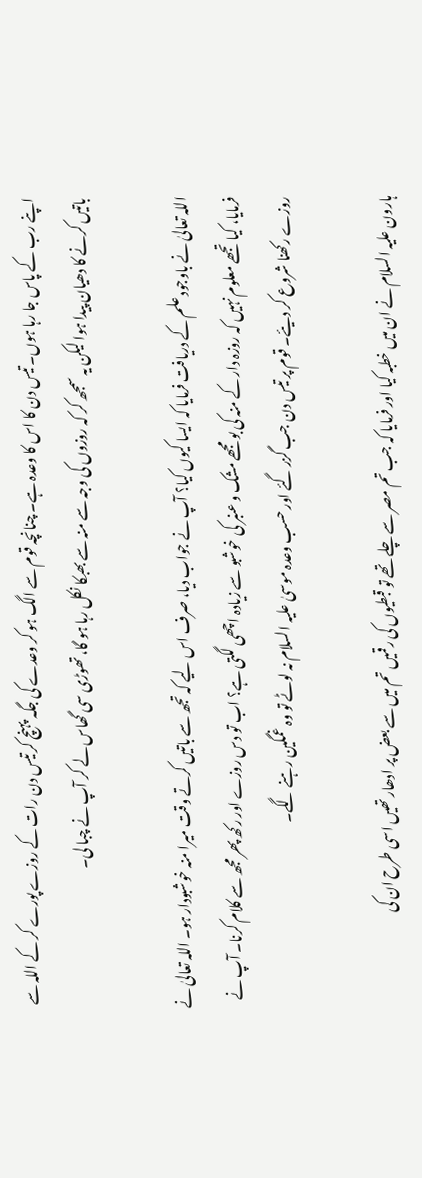اپنے رب کے پاس جا رہا ہوں۔ تیس دن کا اس کا وعدہ ہے۔ چنانچہ قوم سے الگ ہو کر وعدے کی جگہ پہنچ کر تیس دن رات کے روزے پورے کر کے اللہ سے باتیں کرنے کا دھیان پیدا ہوا لیکن یہ سمجھ کر کہ روزوں کی وجہ سے منہ سے بھبکا نکل رہا ہو گا، تھوڑی سی گھاس لے کر آپ نے چبا لی۔

اللہ تعالیٰ نے باوجود علم کے دریافت فرمایا کہ ایسا کیوں کیا؟ آپ نے جواب دیا، صرف اس لیے کہ تجھ سے باتیں کرتے وقت میرا منہ خوشبودار ہو۔ اللہ تعالیٰ نے فرمایا، کیا تجھے معلوم نہیں کہ روزہ دار کے منہ کی بو مجھے مشک و عنبر کی خوشبو سے زیادہ اچھی لگتی ہے؟ اب تو دس روزے اور رکھ پھر مجھ سے کلام کرنا۔ آپ نے روزے رکھنا شروع کر دیئے۔ قوم پر تیس دن جب گزر گئے اور حسب وعدہ موسیٰ علیہ السلام نہ لوٹے تو وہ غمگین رہنے لگے۔

ہارون علیہ السلام نے ان میں خطبہ کیا اور فرمایا کہ جب تم مصر سے چلے تھے تو قبطیوں کی رقمیں تم میں سے بعض پر ادھار تھیں اسی طرح ان کی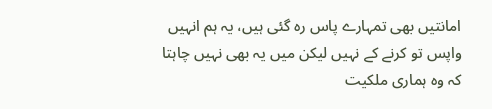امانتیں بھی تمہارے پاس رہ گئی ہیں، یہ ہم انہیں واپس تو کرنے کے نہیں لیکن میں یہ بھی نہیں چاہتا کہ وہ ہماری ملکیت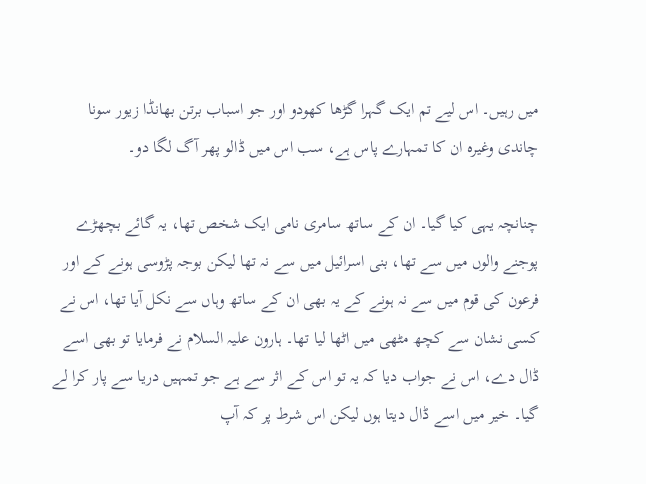میں رہیں۔ اس لیے تم ایک گہرا گڑھا کھودو اور جو اسباب برتن بھانڈا زیور سونا چاندی وغیرہ ان کا تمہارے پاس ہے، سب اس میں ڈالو پھر آگ لگا دو۔

چنانچہ یہی کیا گیا۔ ان کے ساتھ سامری نامی ایک شخص تھا، یہ گائے بچھڑے پوجنے والوں میں سے تھا، بنی اسرائیل میں سے نہ تھا لیکن بوجہ پڑوسی ہونے کے اور فرعون کی قوم میں سے نہ ہونے کے یہ بھی ان کے ساتھ وہاں سے نکل آیا تھا، اس نے کسی نشان سے کچھ مٹھی میں اٹھا لیا تھا۔ ہارون علیہ السلام نے فرمایا تو بھی اسے ڈال دے، اس نے جواب دیا کہ یہ تو اس کے اثر سے ہے جو تمہیں دریا سے پار کرا لے گیا۔ خیر میں اسے ڈال دیتا ہوں لیکن اس شرط پر کہ آپ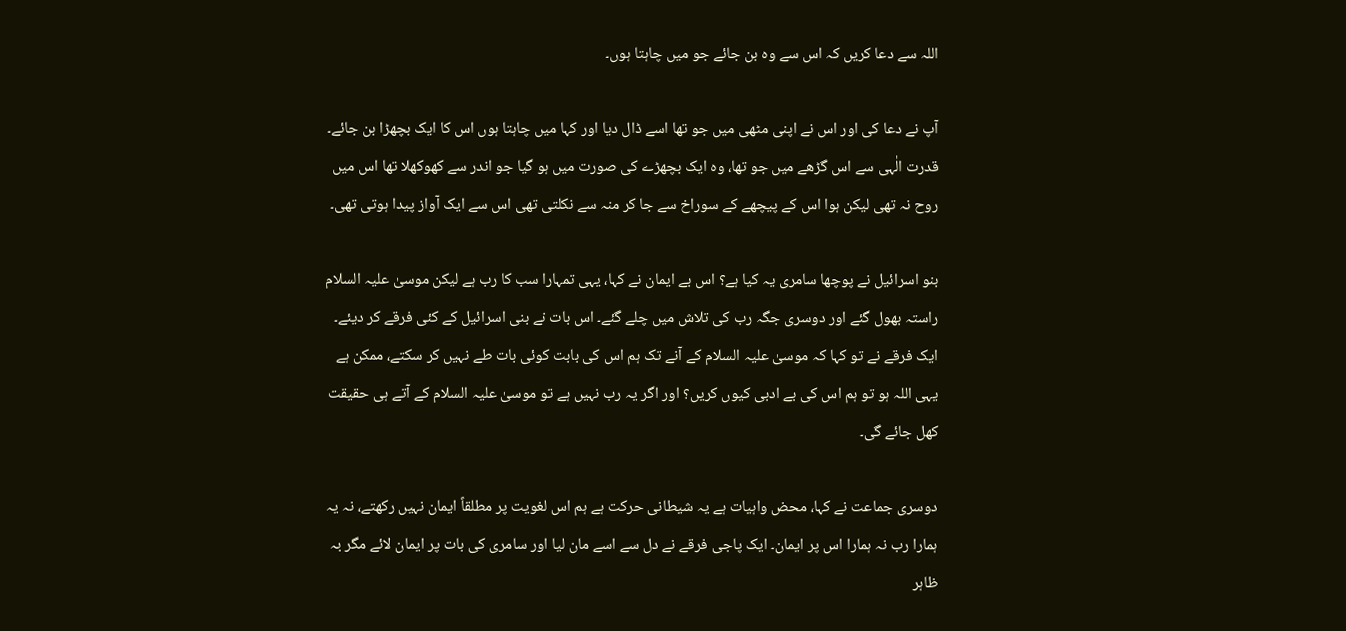اللہ سے دعا کریں کہ اس سے وہ بن جائے جو میں چاہتا ہوں۔

آپ نے دعا کی اور اس نے اپنی مٹھی میں جو تھا اسے ڈال دیا اور کہا میں چاہتا ہوں اس کا ایک بچھڑا بن جائے۔ قدرت الٰہی سے اس گڑھے میں جو تھا، وہ ایک بچھڑے کی صورت میں ہو گیا جو اندر سے کھوکھلا تھا اس میں روح نہ تھی لیکن ہوا اس کے پیچھے کے سوراخ سے جا کر منہ سے نکلتی تھی اس سے ایک آواز پیدا ہوتی تھی۔

بنو اسرائیل نے پوچھا سامری یہ کیا ہے؟ اس بے ایمان نے کہا، یہی تمہارا سب کا رب ہے لیکن موسیٰ علیہ السلام راستہ بھول گئے اور دوسری جگہ رب کی تلاش میں چلے گئے۔ اس بات نے بنی اسرائیل کے کئی فرقے کر دیئے۔ ایک فرقے نے تو کہا کہ موسیٰ علیہ السلام کے آنے تک ہم اس کی بابت کوئی بات طے نہیں کر سکتے، ممکن ہے یہی اللہ ہو تو ہم اس کی بے ادبی کیوں کریں؟ اور اگر یہ رب نہیں ہے تو موسیٰ علیہ السلام کے آتے ہی حقیقت کھل جائے گی۔

دوسری جماعت نے کہا، محض واہیات ہے یہ شیطانی حرکت ہے ہم اس لغویت پر مطلقاً ایمان نہیں رکھتے، نہ یہ ہمارا رب نہ ہمارا اس پر ایمان۔ ایک پاجی فرقے نے دل سے اسے مان لیا اور سامری کی بات پر ایمان لائے مگر بہ ظاہر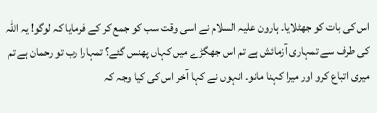اس کی بات کو جھٹلایا۔ ہارون علیہ السلام نے اسی وقت سب کو جمع کر کے فرمایا کہ لوگو! یہ اللہ کی طرف سے تمہاری آزمائش ہے تم اس جھگڑے میں کہاں پھنس گئے؟ تمہارا رب تو رحمان ہے تم میری اتباع کرو اور میرا کہنا مانو۔ انہوں نے کہا آخر اس کی کیا وجہ کہ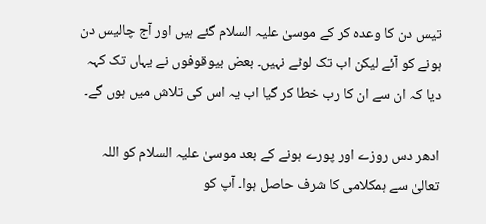تیس دن کا وعدہ کر کے موسیٰ علیہ السلام گئے ہیں اور آج چالیس دن ہونے کو آئے لیکن اب تک لوٹے نہیں۔ بعض بیوقوفوں نے یہاں تک کہہ دیا کہ ان سے ان کا رب خطا کر گیا اب یہ اس کی تلاش میں ہوں گے۔

ادھر دس روزے اور پورے ہونے کے بعد موسیٰ علیہ السلام کو اللہ تعالیٰ سے ہمکلامی کا شرف حاصل ہوا۔ آپ کو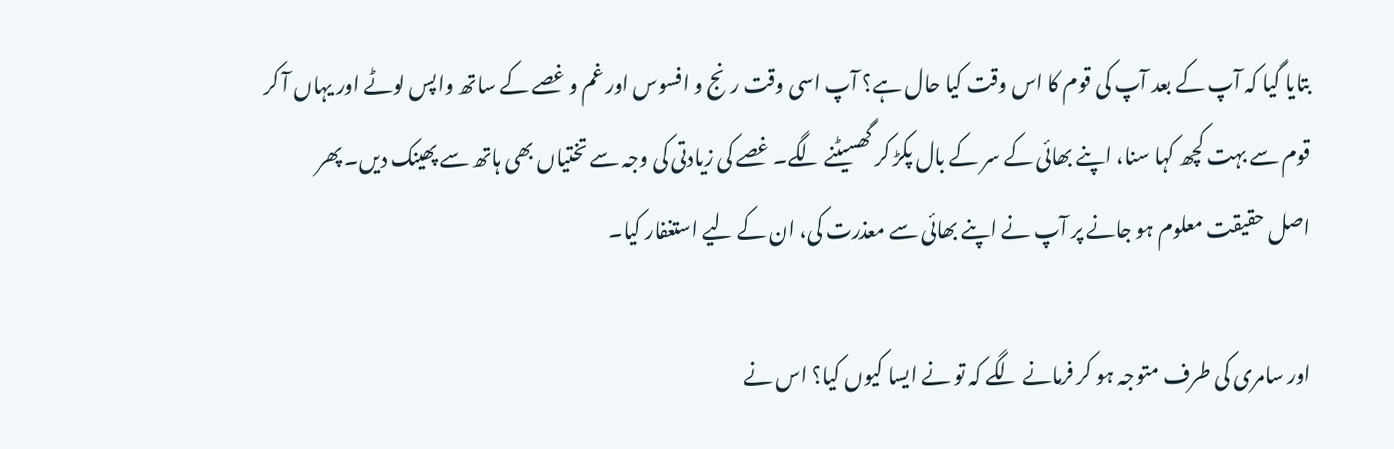بتایا گیا کہ آپ کے بعد آپ کی قوم کا اس وقت کیا حال ہے؟ آپ اسی وقت رنج و افسوس اور غم و غصے کے ساتھ واپس لوٹے اور یہاں آ کر قوم سے بہت کچھ کہا سنا، اپنے بھائی کے سر کے بال پکڑ کر گھسیٹنے لگے۔ غصے کی زیادتی کی وجہ سے تختیاں بھی ہاتھ سے پھینک دیں۔ پھر اصل حقیقت معلوم ہو جانے پر آپ نے اپنے بھائی سے معذرت کی، ان کے لیے استغفار کیا۔

اور سامری کی طرف متوجہ ہو کر فرمانے لگے کہ تو نے ایسا کیوں کیا؟ اس نے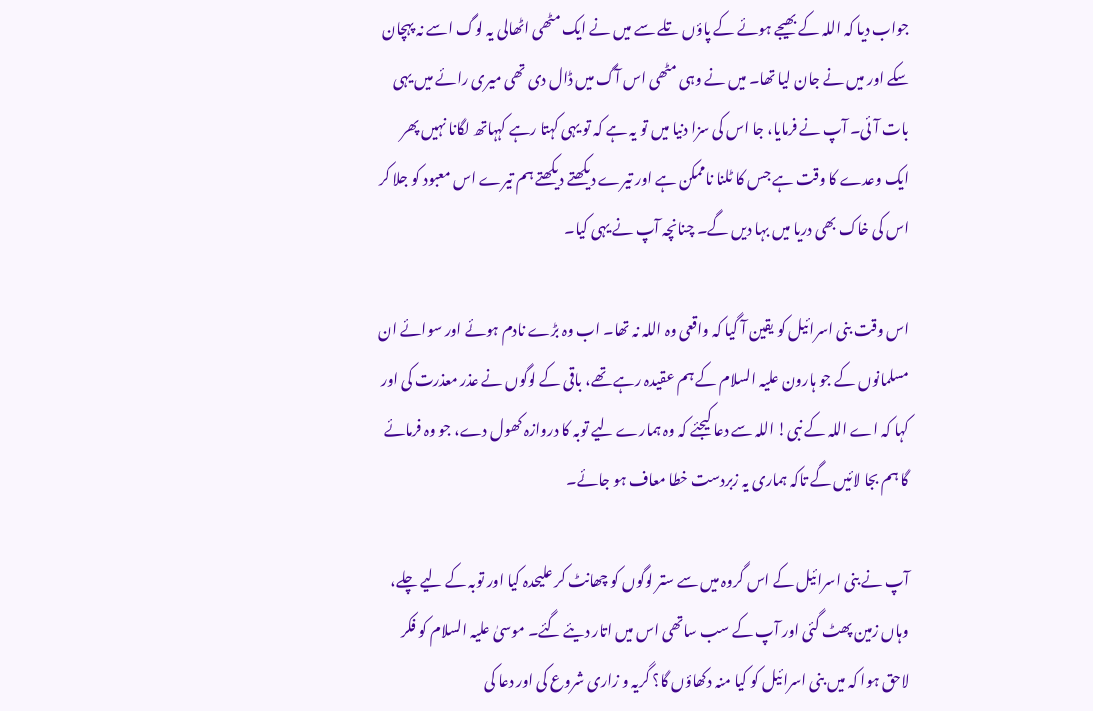جواب دیا کہ اللہ کے بھیجے ہوئے کے پاؤں تلے سے میں نے ایک مٹھی اٹھالی یہ لوگ اسے نہ پہچان سکے اور میں نے جان لیا تھا۔ میں نے وہی مٹھی اس آگ میں ڈال دی تھی میری رائے میں یہی بات آئی۔ آپ نے فرمایا، جا اس کی سزا دنیا میں تو یہ ہے کہ تو یہی کہتا رہے کہہاتھ لگانا نہیں پھر ایک وعدے کا وقت ہے جس کا ٹلنا ناممکن ہے اور تیرے دیکھتے دیکھتے ہم تیرے اس معبود کو جلا کر اس کی خاک بھی دریا میں بہا دیں گے۔ چنانچہ آپ نے یہی کیا۔

اس وقت بنی اسرائیل کو یقین آ گیا کہ واقعی وہ اللہ نہ تھا۔ اب وہ بڑے نادم ہوئے اور سوائے ان مسلمانوں کے جو ہارون علیہ السلام کے ہم عقیدہ رہے تھے، باقی کے لوگوں نے عذر معذرت کی اور کہا کہ اے اللہ کے نبی! اللہ سے دعا کیجئے کہ وہ ہمارے لیے توبہ کا دروازہ کھول دے، جو وہ فرمائے گا ہم بجا لائیں گے تاکہ ہماری یہ زبردست خطا معاف ہو جائے۔

آپ نے بنی اسرائیل کے اس گروہ میں سے ستر لوگوں کو چھانٹ کر علیحدہ کیا اور توبہ کے لیے چلے، وہاں زمین پھٹ گئی اور آپ کے سب ساتھی اس میں اتار دیئے گئے۔ موسیٰ علیہ السلام کو فکر لاحق ہوا کہ میں بنی اسرائیل کو کیا منہ دکھاؤں گا؟ گریہ و زاری شروع کی اور دعا کی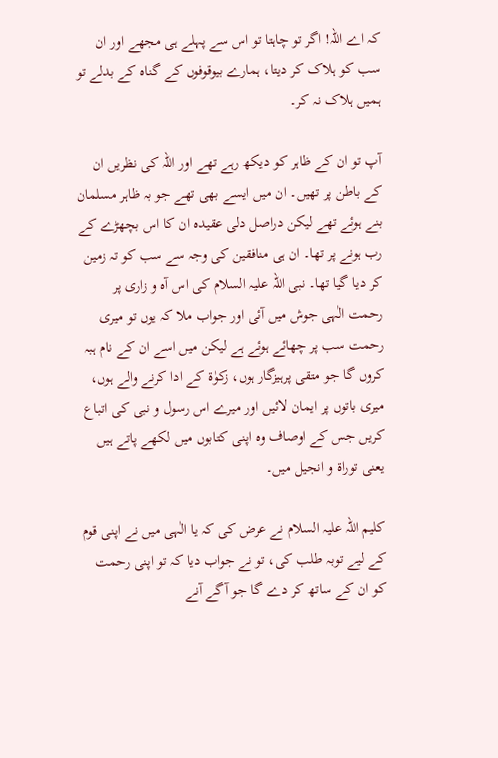کہ اے اللہ! اگر تو چاہتا تو اس سے پہلے ہی مجھے اور ان سب کو ہلاک کر دیتا، ہمارے بیوقوفوں کے گناہ کے بدلے تو ہمیں ہلاک نہ کر۔

آپ تو ان کے ظاہر کو دیکھ رہے تھے اور اللہ کی نظریں ان کے باطن پر تھیں۔ ان میں ایسے بھی تھے جو بہ ظاہر مسلمان بنے ہوئے تھے لیکن دراصل دلی عقیدہ ان کا اس بچھڑے کے رب ہونے پر تھا۔ ان ہی منافقین کی وجہ سے سب کو تہ زمین کر دیا گیا تھا۔ نبی اللہ علیہ السلام کی اس آہ و زاری پر رحمت الٰہی جوش میں آئی اور جواب ملا کہ یوں تو میری رحمت سب پر چھائے ہوئے ہے لیکن میں اسے ان کے نام ہبہ کروں گا جو متقی پرہیزگار ہوں، زکوٰۃ کے ادا کرنے والے ہوں، میری باتوں پر ایمان لائیں اور میرے اس رسول و نبی کی اتباع کریں جس کے اوصاف وہ اپنی کتابوں میں لکھے پاتے ہیں یعنی توراۃ و انجیل میں۔

کلیم اللہ علیہ السلام نے عرض کی کہ یا الٰہی میں نے اپنی قوم کے لیے توبہ طلب کی، تو نے جواب دیا کہ تو اپنی رحمت کو ان کے ساتھ کر دے گا جو آگے آنے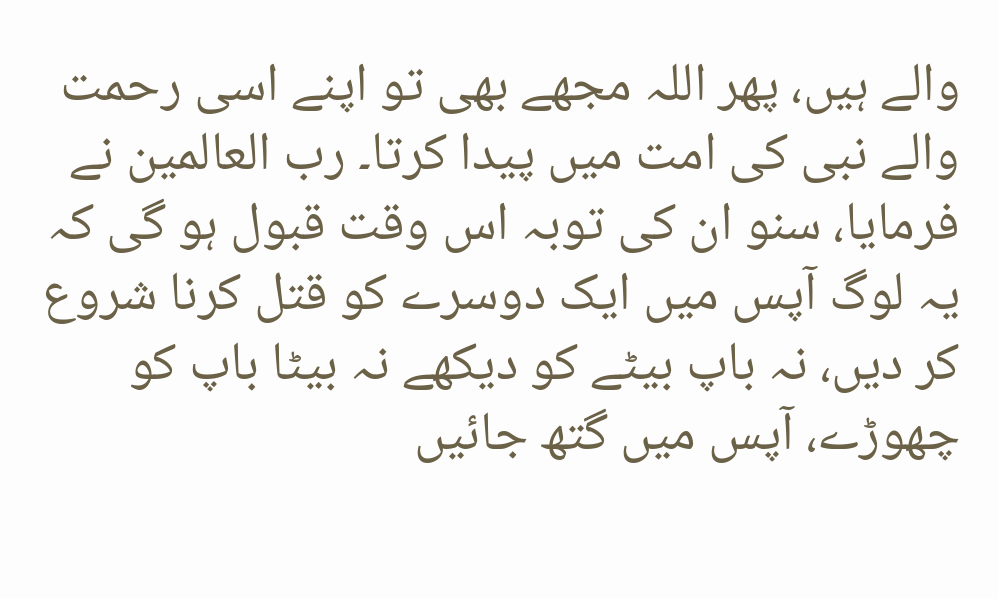والے ہیں، پھر اللہ مجھے بھی تو اپنے اسی رحمت والے نبی کی امت میں پیدا کرتا۔ رب العالمین نے فرمایا، سنو ان کی توبہ اس وقت قبول ہو گی کہ یہ لوگ آپس میں ایک دوسرے کو قتل کرنا شروع کر دیں، نہ باپ بیٹے کو دیکھے نہ بیٹا باپ کو چھوڑے، آپس میں گتھ جائیں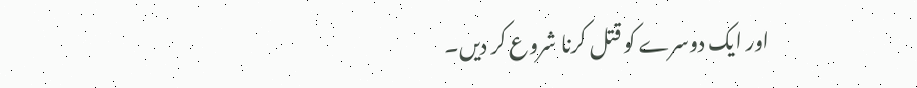اور ایک دوسرے کو قتل کرنا شروع کر دیں۔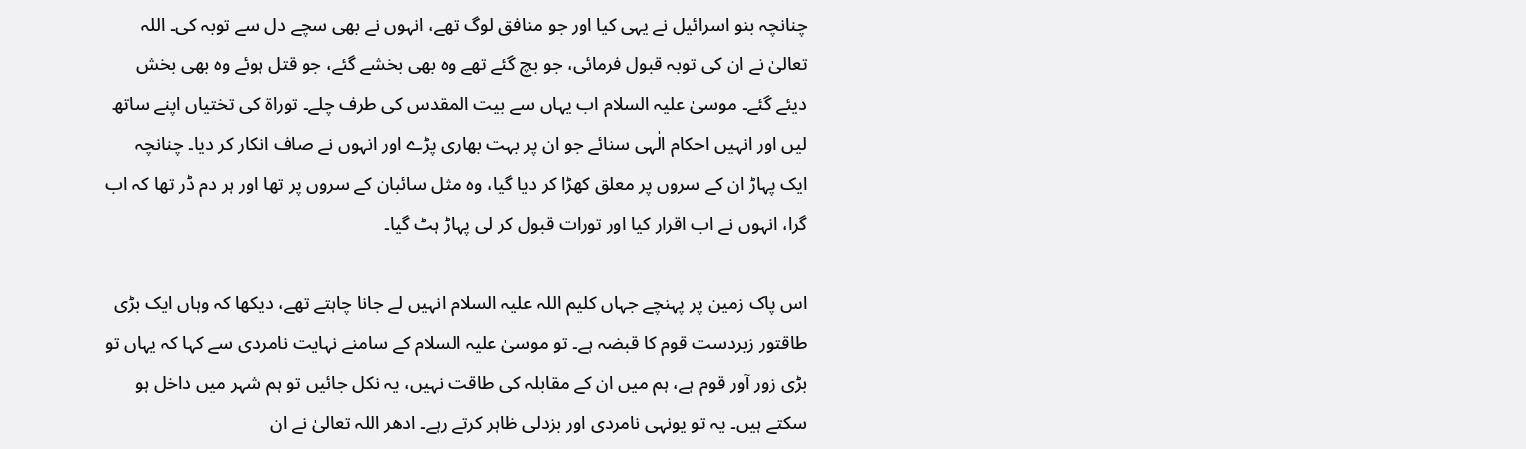چنانچہ بنو اسرائیل نے یہی کیا اور جو منافق لوگ تھے، انہوں نے بھی سچے دل سے توبہ کی۔ اللہ تعالیٰ نے ان کی توبہ قبول فرمائی، جو بچ گئے تھے وہ بھی بخشے گئے، جو قتل ہوئے وہ بھی بخش دیئے گئے۔ موسیٰ علیہ السلام اب یہاں سے بیت المقدس کی طرف چلے۔ توراۃ کی تختیاں اپنے ساتھ لیں اور انہیں احکام الٰہی سنائے جو ان پر بہت بھاری پڑے اور انہوں نے صاف انکار کر دیا۔ چنانچہ ایک پہاڑ ان کے سروں پر معلق کھڑا کر دیا گیا، وہ مثل سائبان کے سروں پر تھا اور ہر دم ڈر تھا کہ اب گرا، انہوں نے اب اقرار کیا اور تورات قبول کر لی پہاڑ ہٹ گیا۔

اس پاک زمین پر پہنچے جہاں کلیم اللہ علیہ السلام انہیں لے جانا چاہتے تھے، دیکھا کہ وہاں ایک بڑی طاقتور زبردست قوم کا قبضہ ہے۔ تو موسیٰ علیہ السلام کے سامنے نہایت نامردی سے کہا کہ یہاں تو بڑی زور آور قوم ہے، ہم میں ان کے مقابلہ کی طاقت نہیں، یہ نکل جائیں تو ہم شہر میں داخل ہو سکتے ہیں۔ یہ تو یونہی نامردی اور بزدلی ظاہر کرتے رہے۔ ادھر اللہ تعالیٰ نے ان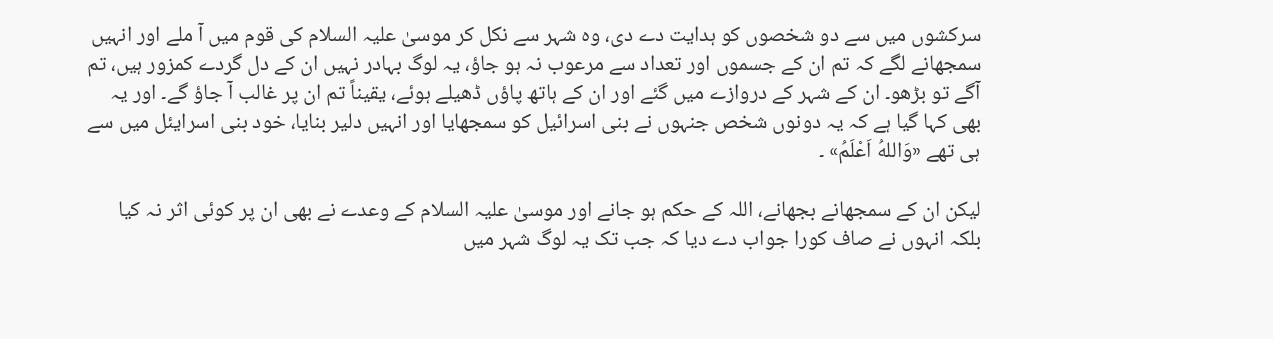سرکشوں میں سے دو شخصوں کو ہدایت دے دی، وہ شہر سے نکل کر موسیٰ علیہ السلام کی قوم میں آ ملے اور انہیں سمجھانے لگے کہ تم ان کے جسموں اور تعداد سے مرعوب نہ ہو جاؤ، یہ لوگ بہادر نہیں ان کے دل گردے کمزور ہیں، تم آگے تو بڑھو۔ ان کے شہر کے دروازے میں گئے اور ان کے ہاتھ پاؤں ڈھیلے ہوئے، یقیناً تم ان پر غالب آ جاؤ گے۔ اور یہ بھی کہا گیا ہے کہ یہ دونوں شخص جنہوں نے بنی اسرائیل کو سمجھایا اور انہیں دلیر بنایا، خود بنی اسرایئل میں سے ہی تھے «وَاللهُ اَعْلَمُ» ۔

لیکن ان کے سمجھانے بجھانے، اللہ کے حکم ہو جانے اور موسیٰ علیہ السلام کے وعدے نے بھی ان پر کوئی اثر نہ کیا بلکہ انہوں نے صاف کورا جواب دے دیا کہ جب تک یہ لوگ شہر میں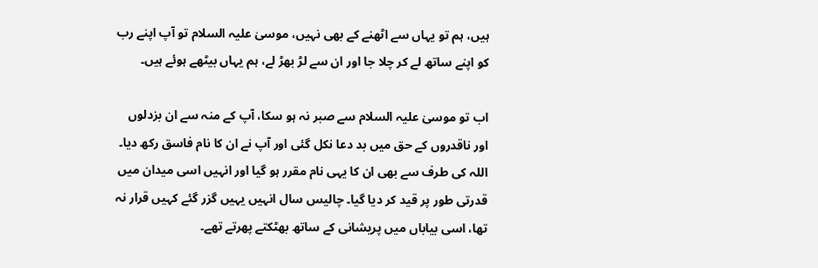ہیں، ہم تو یہاں سے اٹھنے کے بھی نہیں، موسیٰ علیہ السلام تو آپ اپنے رب کو اپنے ساتھ لے کر چلا جا اور ان سے لڑ بھڑ لے، ہم یہاں بیٹھے ہوئے ہیں۔

اب تو موسیٰ علیہ السلام سے صبر نہ ہو سکا، آپ کے منہ سے ان بزدلوں اور ناقدروں کے حق میں بد دعا نکل گئی اور آپ نے ان کا نام فاسق رکھ دیا۔ اللہ کی طرف سے بھی ان کا یہی نام مقرر ہو گیا اور انہیں اسی میدان میں قدرتی طور پر قید کر دیا گیا۔ چالیس سال انہیں یہیں گزر گئے کہیں قرار نہ تھا، اسی بیاباں میں پریشانی کے ساتھ بھٹکتے پھرتے تھے۔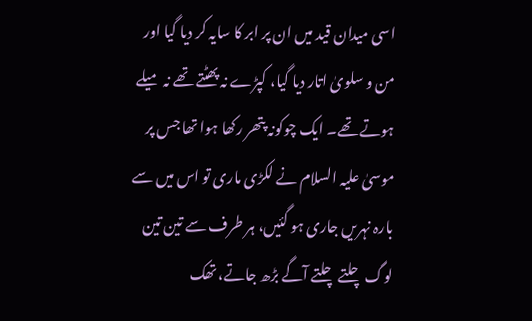اسی میدان قید میں ان پر ابر کا سایہ کر دیا گیا اور من و سلویٰ اتار دیا گیا، کپڑے نہ پھٹتے تھے نہ میلے ہوتے تھے۔ ایک چوکونہ پتھر رکھا ہوا تھا جس پر موسیٰ علیہ السلام نے لکڑی ماری تو اس میں سے بارہ نہریں جاری ہو گئیں، ہر طرف سے تین تین لوگ چلتے چلتے آگے بڑھ جاتے، تھک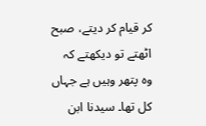کر قیام کر دیتے، صبح اٹھتے تو دیکھتے کہ وہ پتھر وہیں ہے جہاں کل تھا۔ سیدنا ابن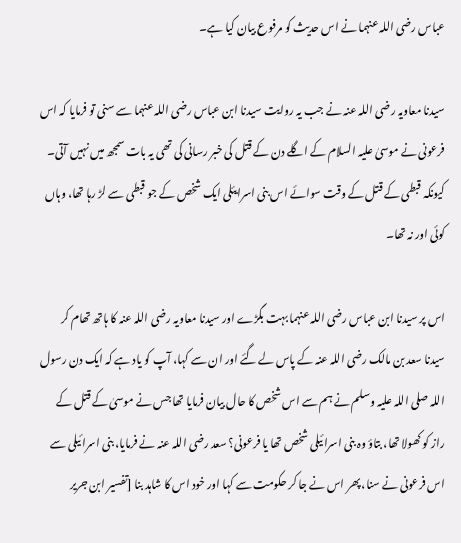عباس رضی اللہ عنہما نے اس حدیث کو مرفوع بیان کیا ہے۔

سیدنا معاویہ رضی اللہ عنہ نے جب یہ روایت سیدنا ابن عباس رضی اللہ عنہما سے سنی تو فرمایا کہ اس فرعونی نے موسیٰ علیہ السلام کے اگلے دن کے قتل کی خبر رسانی کی تھی یہ بات سمجھ میں نہیں آتی۔ کیونکہ قبطی کے قتل کے وقت سوائے اس بنی اسرایئلی ایک شخص کے جو قبطی سے لڑ رہا تھا، وہاں کوئی اور نہ تھا۔

اس پر سیدنا ابن عباس رضی اللہ عنہما بہت بگڑے اور سیدنا معاویہ رضی اللہ عنہ کا ہاتھ تھام کر سیدنا سعد بن مالک رضی اللہ عنہ کے پاس لے گئے اور ان سے کہا، آپ کو یاد ہے کہ ایک دن رسول اللہ صلی اللہ علیہ وسلم نے ہم سے اس شخص کا حال بیان فرمایا تھا جس نے موسیٰ کے قتل کے راز کو کھولا تھا، بتاؤ وہ بنی اسرائیلی شخص تھا یا فرعونی؟ سعد رضی اللہ عنہ نے فرمایا، بنی اسرائیلی سے اس فرعونی نے سنا، پھر اس نے جا کر حکومت سے کہا اور خود اس کا شاہد بنا [تفسیر ابن جریر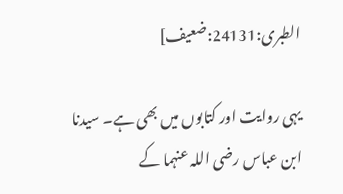الطبری:24131:ضعیف]

یہی روایت اور کتابوں میں بھی ہے۔ سیدنا ابن عباس رضی اللہ عنہما کے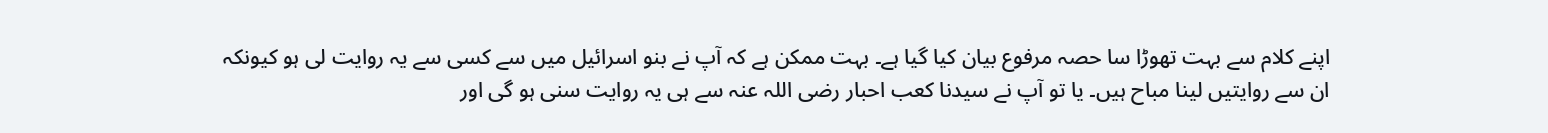اپنے کلام سے بہت تھوڑا سا حصہ مرفوع بیان کیا گیا ہے۔ بہت ممکن ہے کہ آپ نے بنو اسرائیل میں سے کسی سے یہ روایت لی ہو کیونکہ ان سے روایتیں لینا مباح ہیں۔ یا تو آپ نے سیدنا کعب احبار رضی اللہ عنہ سے ہی یہ روایت سنی ہو گی اور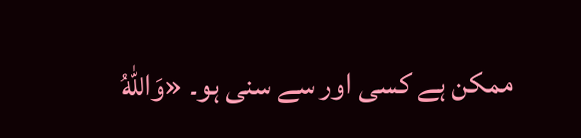ممکن ہے کسی اور سے سنی ہو۔ «وَاللهُ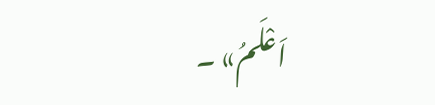اَعْلَمُ» ۔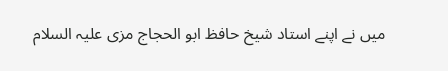میں نے اپنے استاد شیخ حافظ ابو الحجاج مزی علیہ السلام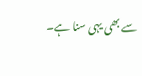سے بھی یہی سنا ہے۔